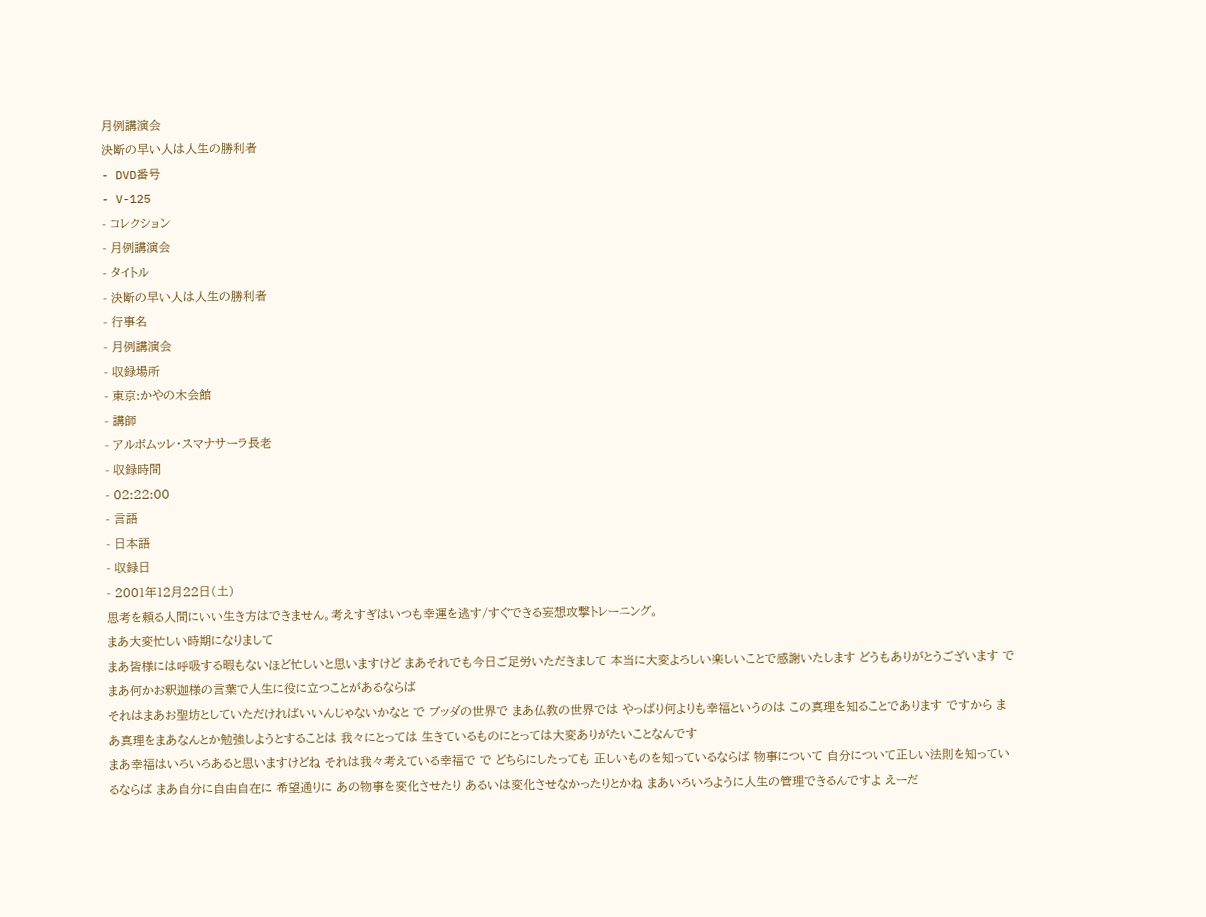月例講演会
決断の早い人は人生の勝利者
- DVD番号
- V-125
- コレクション
- 月例講演会
- タイトル
- 決断の早い人は人生の勝利者
- 行事名
- 月例講演会
- 収録場所
- 東京:かやの木会館
- 講師
- アルボムッレ・スマナサーラ長老
- 収録時間
- 02:22:00
- 言語
- 日本語
- 収録日
- 2001年12月22日(土)
思考を頼る人間にいい生き方はできません。考えすぎはいつも幸運を逃す/すぐできる妄想攻撃トレーニング。
まあ大変忙しい時期になりまして
まあ皆様には呼吸する暇もないほど忙しいと思いますけど まあそれでも今日ご足労いただきまして 本当に大変よろしい楽しいことで感謝いたします どうもありがとうございます で まあ何かお釈迦様の言葉で人生に役に立つことがあるならば
それはまあお聖坊としていただければいいんじゃないかなと で ブッダの世界で まあ仏教の世界では やっぱり何よりも幸福というのは この真理を知ることであります ですから まあ真理をまあなんとか勉強しようとすることは 我々にとっては 生きているものにとっては大変ありがたいことなんです
まあ幸福はいろいろあると思いますけどね それは我々考えている幸福で で どちらにしたっても 正しいものを知っているならば 物事について 自分について正しい法則を知っているならば まあ自分に自由自在に 希望通りに あの物事を変化させたり あるいは変化させなかったりとかね まあいろいろように人生の管理できるんですよ えーだ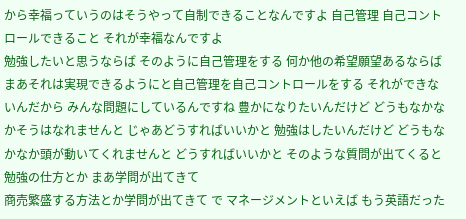から幸福っていうのはそうやって自制できることなんですよ 自己管理 自己コントロールできること それが幸福なんですよ
勉強したいと思うならば そのように自己管理をする 何か他の希望願望あるならば まあそれは実現できるようにと自己管理を自己コントロールをする それができないんだから みんな問題にしているんですね 豊かになりたいんだけど どうもなかなかそうはなれませんと じゃあどうすればいいかと 勉強はしたいんだけど どうもなかなか頭が動いてくれませんと どうすればいいかと そのような質問が出てくると 勉強の仕方とか まあ学問が出てきて
商売繁盛する方法とか学問が出てきて で マネージメントといえば もう英語だった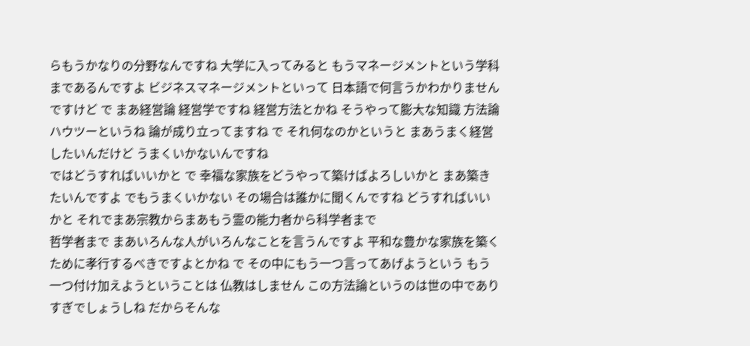らもうかなりの分野なんですね 大学に入ってみると もうマネージメントという学科まであるんですよ ビジネスマネージメントといって 日本語で何言うかわかりませんですけど で まあ経営論 経営学ですね 経営方法とかね そうやって膨大な知識 方法論 ハウツーというね 論が成り立ってますね で それ何なのかというと まあうまく経営したいんだけど うまくいかないんですね
ではどうすればいいかと で 幸福な家族をどうやって築けばよろしいかと まあ築きたいんですよ でもうまくいかない その場合は誰かに聞くんですね どうすればいいかと それでまあ宗教からまあもう霊の能力者から科学者まで
哲学者まで まあいろんな人がいろんなことを言うんですよ 平和な豊かな家族を築くために孝行するべきですよとかね で その中にもう一つ言ってあげようという もう一つ付け加えようということは 仏教はしません この方法論というのは世の中でありすぎでしょうしね だからそんな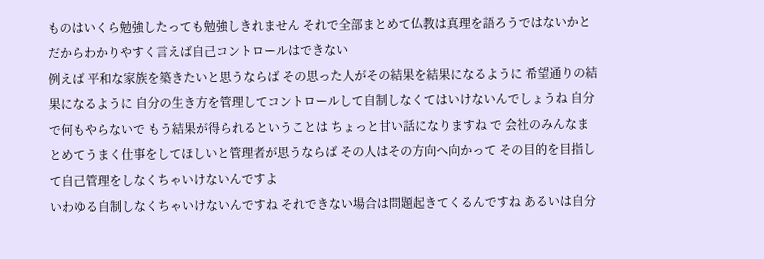ものはいくら勉強したっても勉強しきれません それで全部まとめて仏教は真理を語ろうではないかと だからわかりやすく言えば自己コントロールはできない
例えば 平和な家族を築きたいと思うならば その思った人がその結果を結果になるように 希望通りの結果になるように 自分の生き方を管理してコントロールして自制しなくてはいけないんでしょうね 自分で何もやらないで もう結果が得られるということは ちょっと甘い話になりますね で 会社のみんなまとめてうまく仕事をしてほしいと管理者が思うならば その人はその方向へ向かって その目的を目指して自己管理をしなくちゃいけないんですよ
いわゆる自制しなくちゃいけないんですね それできない場合は問題起きてくるんですね あるいは自分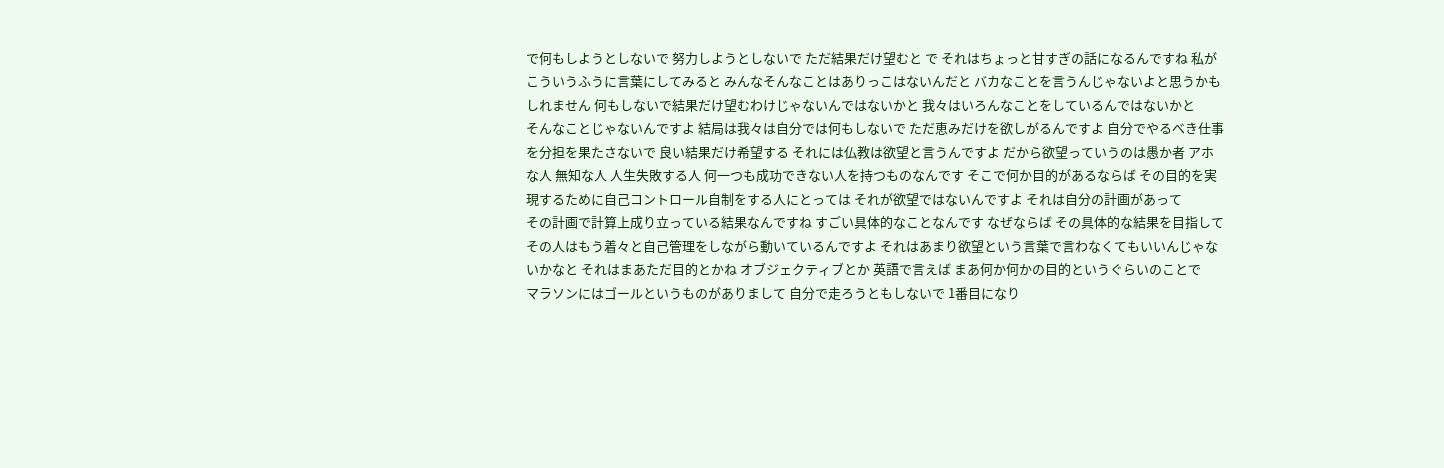で何もしようとしないで 努力しようとしないで ただ結果だけ望むと で それはちょっと甘すぎの話になるんですね 私がこういうふうに言葉にしてみると みんなそんなことはありっこはないんだと バカなことを言うんじゃないよと思うかもしれません 何もしないで結果だけ望むわけじゃないんではないかと 我々はいろんなことをしているんではないかと
そんなことじゃないんですよ 結局は我々は自分では何もしないで ただ恵みだけを欲しがるんですよ 自分でやるべき仕事を分担を果たさないで 良い結果だけ希望する それには仏教は欲望と言うんですよ だから欲望っていうのは愚か者 アホな人 無知な人 人生失敗する人 何一つも成功できない人を持つものなんです そこで何か目的があるならば その目的を実現するために自己コントロール自制をする人にとっては それが欲望ではないんですよ それは自分の計画があって
その計画で計算上成り立っている結果なんですね すごい具体的なことなんです なぜならば その具体的な結果を目指して その人はもう着々と自己管理をしながら動いているんですよ それはあまり欲望という言葉で言わなくてもいいんじゃないかなと それはまあただ目的とかね オブジェクティブとか 英語で言えば まあ何か何かの目的というぐらいのことで
マラソンにはゴールというものがありまして 自分で走ろうともしないで 1番目になり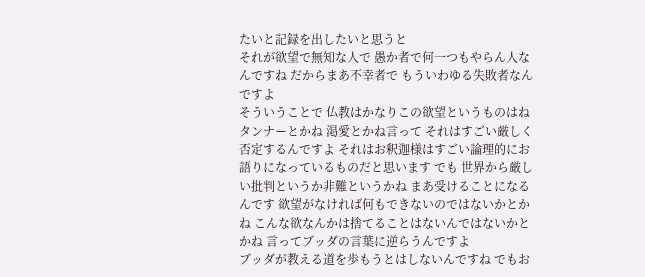たいと記録を出したいと思うと
それが欲望で無知な人で 愚か者で何一つもやらん人なんですね だからまあ不幸者で もういわゆる失敗者なんですよ
そういうことで 仏教はかなりこの欲望というものはね タンナーとかね 渇愛とかね言って それはすごい厳しく否定するんですよ それはお釈迦様はすごい論理的にお語りになっているものだと思います でも 世界から厳しい批判というか非難というかね まあ受けることになるんです 欲望がなければ何もできないのではないかとかね こんな欲なんかは捨てることはないんではないかとかね 言ってブッダの言葉に逆らうんですよ
ブッダが教える道を歩もうとはしないんですね でもお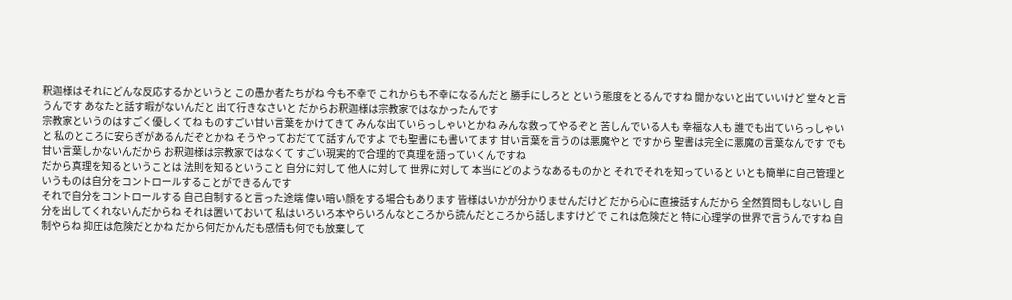釈迦様はそれにどんな反応するかというと この愚か者たちがね 今も不幸で これからも不幸になるんだと 勝手にしろと という態度をとるんですね 聞かないと出ていいけど 堂々と言うんです あなたと話す暇がないんだと 出て行きなさいと だからお釈迦様は宗教家ではなかったんです
宗教家というのはすごく優しくてね ものすごい甘い言葉をかけてきて みんな出ていらっしゃいとかね みんな救ってやるぞと 苦しんでいる人も 幸福な人も 誰でも出ていらっしゃいと 私のところに安らぎがあるんだぞとかね そうやっておだてて話すんですよ でも聖書にも書いてます 甘い言葉を言うのは悪魔やと ですから 聖書は完全に悪魔の言葉なんです でも甘い言葉しかないんだから お釈迦様は宗教家ではなくて すごい現実的で合理的で真理を語っていくんですね
だから真理を知るということは 法則を知るということ 自分に対して 他人に対して 世界に対して 本当にどのようなあるものかと それでそれを知っていると いとも簡単に自己管理というものは自分をコントロールすることができるんです
それで自分をコントロールする 自己自制すると言った途端 偉い暗い顔をする場合もあります 皆様はいかが分かりませんだけど だから心に直接話すんだから 全然質問もしないし 自分を出してくれないんだからね それは置いておいて 私はいろいろ本やらいろんなところから読んだところから話しますけど で これは危険だと 特に心理学の世界で言うんですね 自制やらね 抑圧は危険だとかね だから何だかんだも感情も何でも放棄して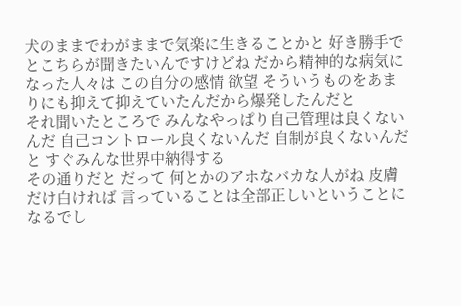犬のままでわがままで気楽に生きることかと 好き勝手でとこちらが聞きたいんですけどね だから精神的な病気になった人々は この自分の感情 欲望 そういうものをあまりにも抑えて抑えていたんだから爆発したんだと
それ聞いたところで みんなやっぱり自己管理は良くないんだ 自己コントロール良くないんだ 自制が良くないんだと すぐみんな世界中納得する
その通りだと だって 何とかのアホなバカな人がね 皮膚だけ白ければ 言っていることは全部正しいということになるでし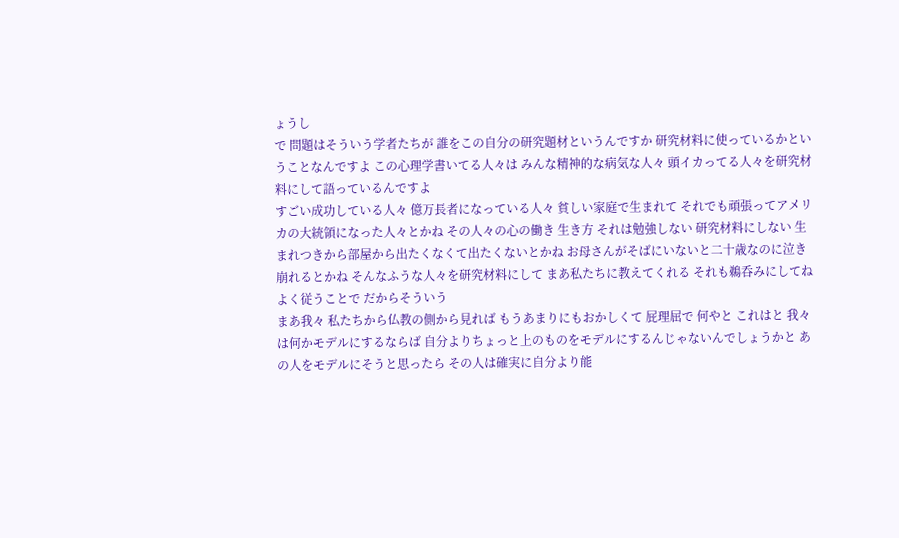ょうし
で 問題はそういう学者たちが 誰をこの自分の研究題材というんですか 研究材料に使っているかということなんですよ この心理学書いてる人々は みんな精神的な病気な人々 頭イカってる人々を研究材料にして語っているんですよ
すごい成功している人々 億万長者になっている人々 貧しい家庭で生まれて それでも頑張ってアメリカの大統領になった人々とかね その人々の心の働き 生き方 それは勉強しない 研究材料にしない 生まれつきから部屋から出たくなくて出たくないとかね お母さんがそばにいないと二十歳なのに泣き崩れるとかね そんなふうな人々を研究材料にして まあ私たちに教えてくれる それも鵜呑みにしてね よく従うことで だからそういう
まあ我々 私たちから仏教の側から見れば もうあまりにもおかしくて 屁理屈で 何やと これはと 我々は何かモデルにするならば 自分よりちょっと上のものをモデルにするんじゃないんでしょうかと あの人をモデルにそうと思ったら その人は確実に自分より能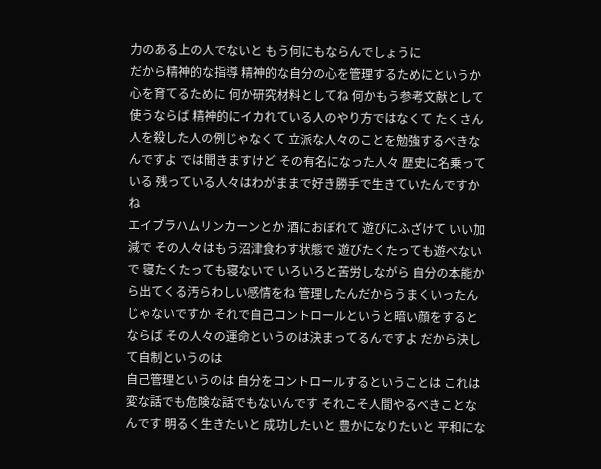力のある上の人でないと もう何にもならんでしょうに
だから精神的な指導 精神的な自分の心を管理するためにというか 心を育てるために 何か研究材料としてね 何かもう参考文献として使うならば 精神的にイカれている人のやり方ではなくて たくさん人を殺した人の例じゃなくて 立派な人々のことを勉強するべきなんですよ では聞きますけど その有名になった人々 歴史に名乗っている 残っている人々はわがままで好き勝手で生きていたんですかね
エイブラハムリンカーンとか 酒におぼれて 遊びにふざけて いい加減で その人々はもう沼津食わす状態で 遊びたくたっても遊べないで 寝たくたっても寝ないで いろいろと苦労しながら 自分の本能から出てくる汚らわしい感情をね 管理したんだからうまくいったんじゃないですか それで自己コントロールというと暗い顔をすると ならば その人々の運命というのは決まってるんですよ だから決して自制というのは
自己管理というのは 自分をコントロールするということは これは変な話でも危険な話でもないんです それこそ人間やるべきことなんです 明るく生きたいと 成功したいと 豊かになりたいと 平和にな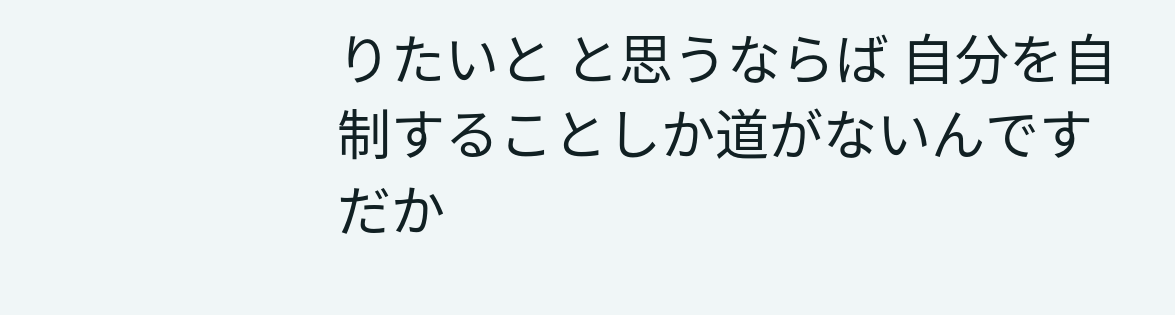りたいと と思うならば 自分を自制することしか道がないんです
だか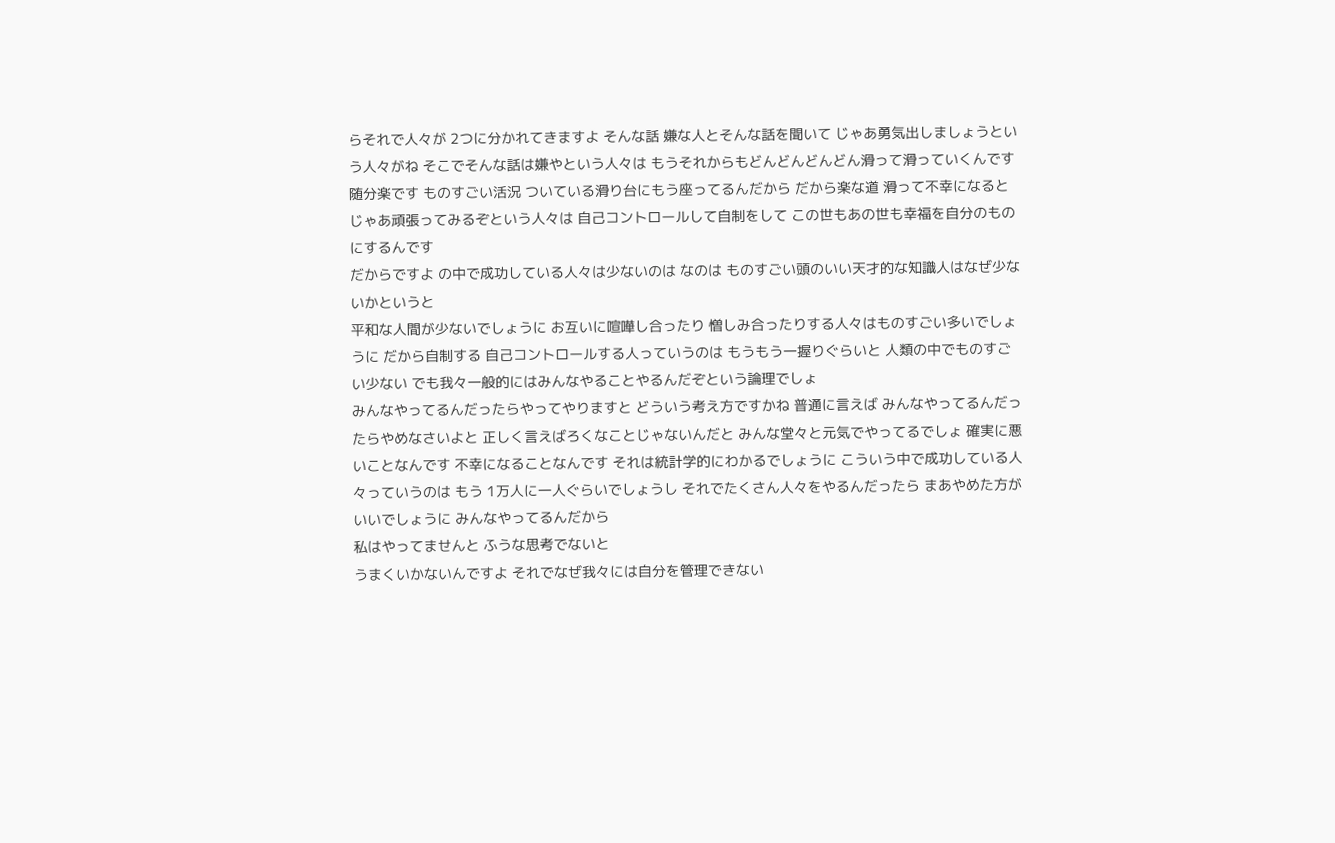らそれで人々が 2つに分かれてきますよ そんな話 嫌な人とそんな話を聞いて じゃあ勇気出しましょうという人々がね そこでそんな話は嫌やという人々は もうそれからもどんどんどんどん滑って滑っていくんです 随分楽です ものすごい活況 ついている滑り台にもう座ってるんだから だから楽な道 滑って不幸になると じゃあ頑張ってみるぞという人々は 自己コントロールして自制をして この世もあの世も幸福を自分のものにするんです
だからですよ の中で成功している人々は少ないのは なのは ものすごい頭のいい天才的な知識人はなぜ少ないかというと
平和な人間が少ないでしょうに お互いに喧嘩し合ったり 憎しみ合ったりする人々はものすごい多いでしょうに だから自制する 自己コントロールする人っていうのは もうもう一握りぐらいと 人類の中でものすごい少ない でも我々一般的にはみんなやることやるんだぞという論理でしょ
みんなやってるんだったらやってやりますと どういう考え方ですかね 普通に言えば みんなやってるんだったらやめなさいよと 正しく言えばろくなことじゃないんだと みんな堂々と元気でやってるでしょ 確実に悪いことなんです 不幸になることなんです それは統計学的にわかるでしょうに こういう中で成功している人々っていうのは もう 1万人に一人ぐらいでしょうし それでたくさん人々をやるんだったら まあやめた方がいいでしょうに みんなやってるんだから
私はやってませんと ふうな思考でないと
うまくいかないんですよ それでなぜ我々には自分を管理できない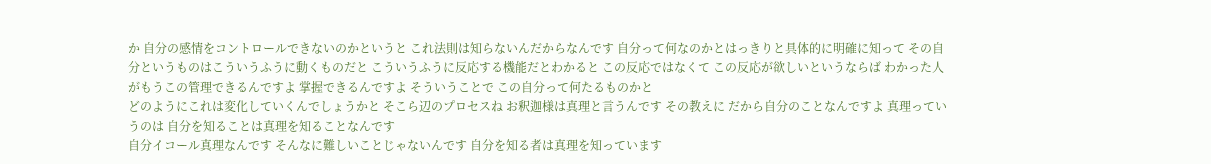か 自分の感情をコントロールできないのかというと これ法則は知らないんだからなんです 自分って何なのかとはっきりと具体的に明確に知って その自分というものはこういうふうに動くものだと こういうふうに反応する機能だとわかると この反応ではなくて この反応が欲しいというならば わかった人がもうこの管理できるんですよ 掌握できるんですよ そういうことで この自分って何たるものかと
どのようにこれは変化していくんでしょうかと そこら辺のプロセスね お釈迦様は真理と言うんです その教えに だから自分のことなんですよ 真理っていうのは 自分を知ることは真理を知ることなんです
自分イコール真理なんです そんなに難しいことじゃないんです 自分を知る者は真理を知っています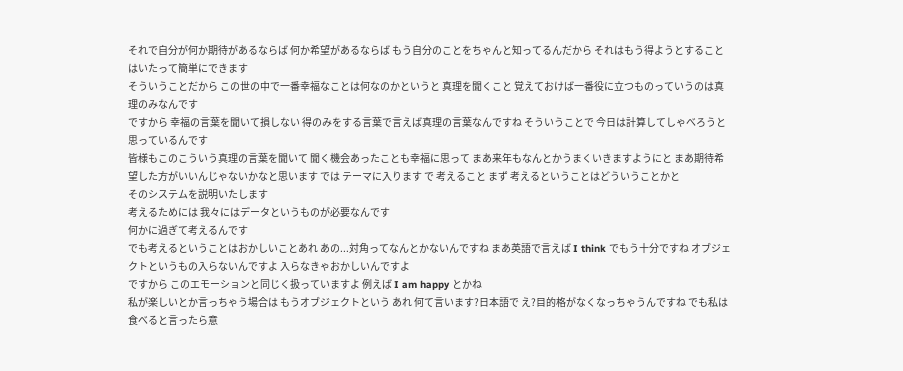それで自分が何か期待があるならば 何か希望があるならば もう自分のことをちゃんと知ってるんだから それはもう得ようとすることはいたって簡単にできます
そういうことだから この世の中で一番幸福なことは何なのかというと 真理を聞くこと 覚えておけば一番役に立つものっていうのは真理のみなんです
ですから 幸福の言葉を聞いて損しない 得のみをする言葉で言えば真理の言葉なんですね そういうことで 今日は計算してしゃべろうと思っているんです
皆様もこのこういう真理の言葉を聞いて 聞く機会あったことも幸福に思って まあ来年もなんとかうまくいきますようにと まあ期待希望した方がいいんじゃないかなと思います では テーマに入ります で 考えること まず 考えるということはどういうことかと
そのシステムを説明いたします
考えるためには 我々にはデータというものが必要なんです
何かに過ぎて考えるんです
でも考えるということはおかしいことあれ あの...対角ってなんとかないんですね まあ英語で言えば I think でもう十分ですね オブジェクトというもの入らないんですよ 入らなきゃおかしいんですよ
ですから このエモーションと同じく扱っていますよ 例えば I am happy とかね
私が楽しいとか言っちゃう場合は もうオブジェクトという あれ 何て言います?日本語で え?目的格がなくなっちゃうんですね でも私は食べると言ったら意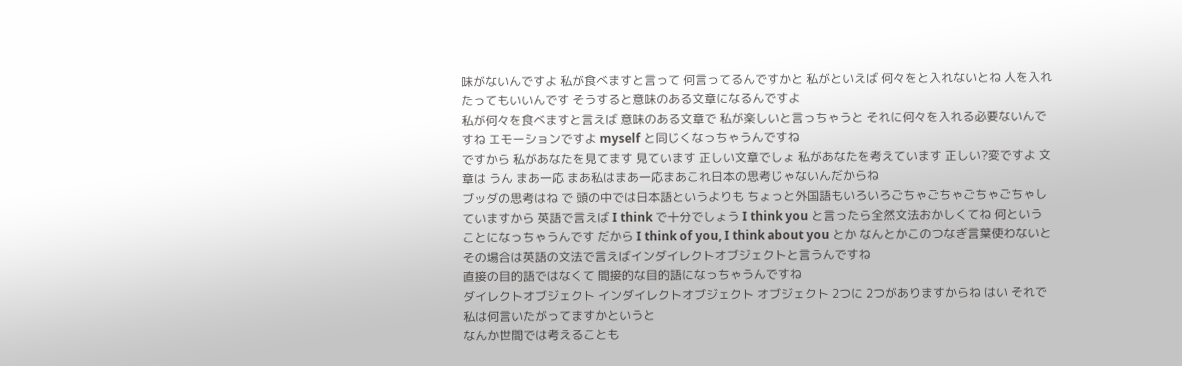味がないんですよ 私が食べますと言って 何言ってるんですかと 私がといえば 何々をと入れないとね 人を入れたってもいいんです そうすると意味のある文章になるんですよ
私が何々を食べますと言えば 意味のある文章で 私が楽しいと言っちゃうと それに何々を入れる必要ないんですね エモーションですよ myself と同じくなっちゃうんですね
ですから 私があなたを見てます 見ています 正しい文章でしょ 私があなたを考えています 正しい?変ですよ 文章は うん まあ一応 まあ私はまあ一応まあこれ日本の思考じゃないんだからね
ブッダの思考はね で 頭の中では日本語というよりも ちょっと外国語もいろいろごちゃごちゃごちゃごちゃしていますから 英語で言えば I think で十分でしょう I think you と言ったら全然文法おかしくてね 何ということになっちゃうんです だから I think of you, I think about you とか なんとかこのつなぎ言葉使わないと その場合は英語の文法で言えばインダイレクトオブジェクトと言うんですね
直接の目的語ではなくて 間接的な目的語になっちゃうんですね
ダイレクトオブジェクト インダイレクトオブジェクト オブジェクト 2つに 2つがありますからね はい それで私は何言いたがってますかというと
なんか世間では考えることも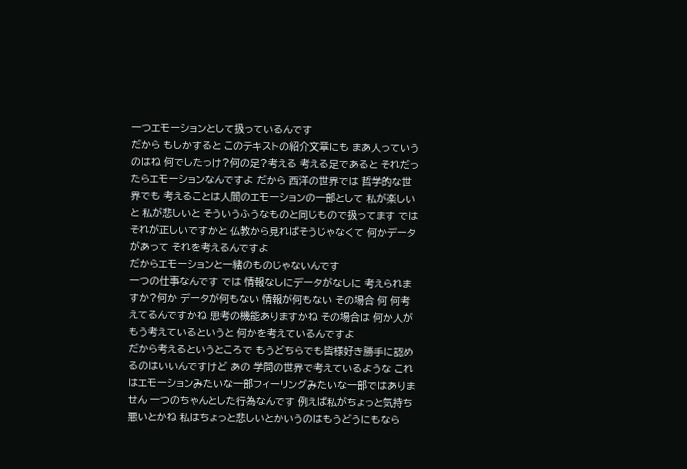一つエモーションとして扱っているんです
だから もしかすると このテキストの紹介文章にも まあ人っていうのはね 何でしたっけ?何の足?考える 考える足であると それだったらエモーションなんですよ だから 西洋の世界では 哲学的な世界でも 考えることは人間のエモーションの一部として 私が楽しいと 私が悲しいと そういうふうなものと同じもので扱ってます ではそれが正しいですかと 仏教から見ればそうじゃなくて 何かデータがあって それを考えるんですよ
だからエモーションと一緒のものじゃないんです
一つの仕事なんです では 情報なしにデータがなしに 考えられますか?何か データが何もない 情報が何もない その場合 何 何考えてるんですかね 思考の機能ありますかね その場合は 何か人がもう考えているというと 何かを考えているんですよ
だから考えるというところで もうどちらでも皆様好き勝手に認めるのはいいんですけど あの 学問の世界で考えているような これはエモーションみたいな一部フィーリングみたいな一部ではありません 一つのちゃんとした行為なんです 例えば私がちょっと気持ち悪いとかね 私はちょっと悲しいとかいうのはもうどうにもなら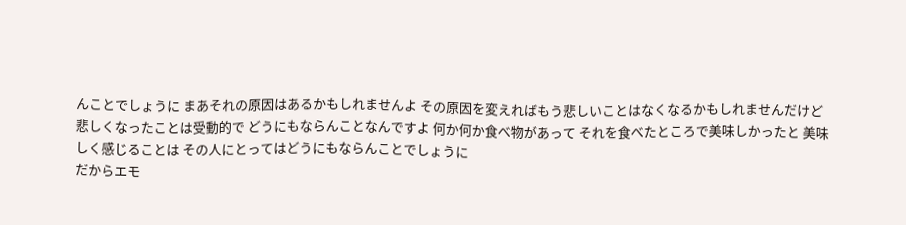んことでしょうに まあそれの原因はあるかもしれませんよ その原因を変えればもう悲しいことはなくなるかもしれませんだけど
悲しくなったことは受動的で どうにもならんことなんですよ 何か何か食べ物があって それを食べたところで美味しかったと 美味しく感じることは その人にとってはどうにもならんことでしょうに
だからエモ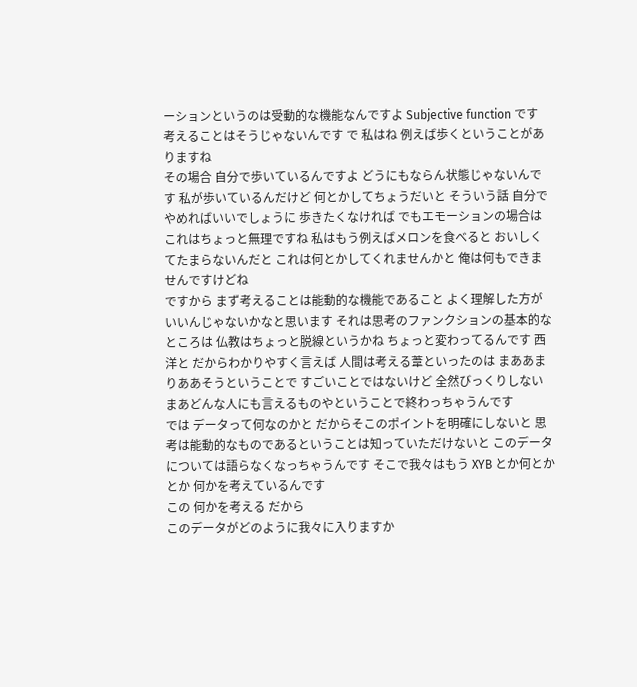ーションというのは受動的な機能なんですよ Subjective function です
考えることはそうじゃないんです で 私はね 例えば歩くということがありますね
その場合 自分で歩いているんですよ どうにもならん状態じゃないんです 私が歩いているんだけど 何とかしてちょうだいと そういう話 自分でやめればいいでしょうに 歩きたくなければ でもエモーションの場合は これはちょっと無理ですね 私はもう例えばメロンを食べると おいしくてたまらないんだと これは何とかしてくれませんかと 俺は何もできませんですけどね
ですから まず考えることは能動的な機能であること よく理解した方がいいんじゃないかなと思います それは思考のファンクションの基本的なところは 仏教はちょっと脱線というかね ちょっと変わってるんです 西洋と だからわかりやすく言えば 人間は考える葦といったのは まああまりああそうということで すごいことではないけど 全然びっくりしない まあどんな人にも言えるものやということで終わっちゃうんです
では データって何なのかと だからそこのポイントを明確にしないと 思考は能動的なものであるということは知っていただけないと このデータについては語らなくなっちゃうんです そこで我々はもう XYB とか何とかとか 何かを考えているんです
この 何かを考える だから
このデータがどのように我々に入りますか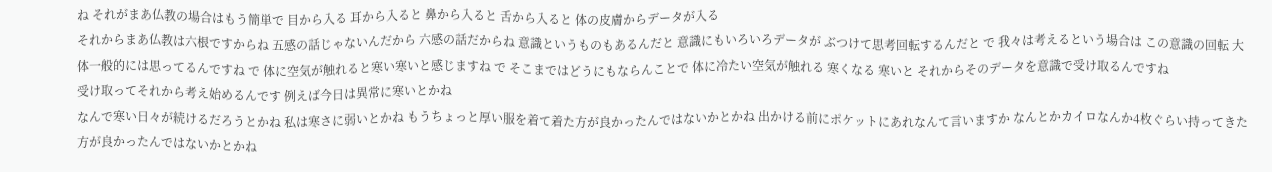ね それがまあ仏教の場合はもう簡単で 目から入る 耳から入ると 鼻から入ると 舌から入ると 体の皮膚からデータが入る
それからまあ仏教は六根ですからね 五感の話じゃないんだから 六感の話だからね 意識というものもあるんだと 意識にもいろいろデータが ぶつけて思考回転するんだと で 我々は考えるという場合は この意識の回転 大体一般的には思ってるんですね で 体に空気が触れると寒い寒いと感じますね で そこまではどうにもならんことで 体に冷たい空気が触れる 寒くなる 寒いと それからそのデータを意識で受け取るんですね
受け取ってそれから考え始めるんです 例えば今日は異常に寒いとかね
なんで寒い日々が続けるだろうとかね 私は寒さに弱いとかね もうちょっと厚い服を着て着た方が良かったんではないかとかね 出かける前にポケットにあれなんて言いますか なんとかカイロなんか4枚ぐらい持ってきた方が良かったんではないかとかね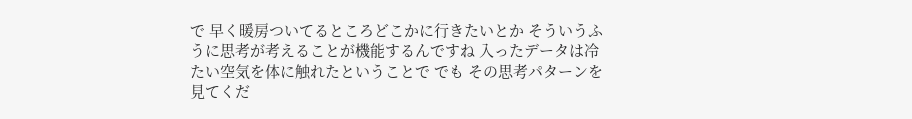で 早く暖房ついてるところどこかに行きたいとか そういうふうに思考が考えることが機能するんですね 入ったデータは冷たい空気を体に触れたということで でも その思考パターンを見てくだ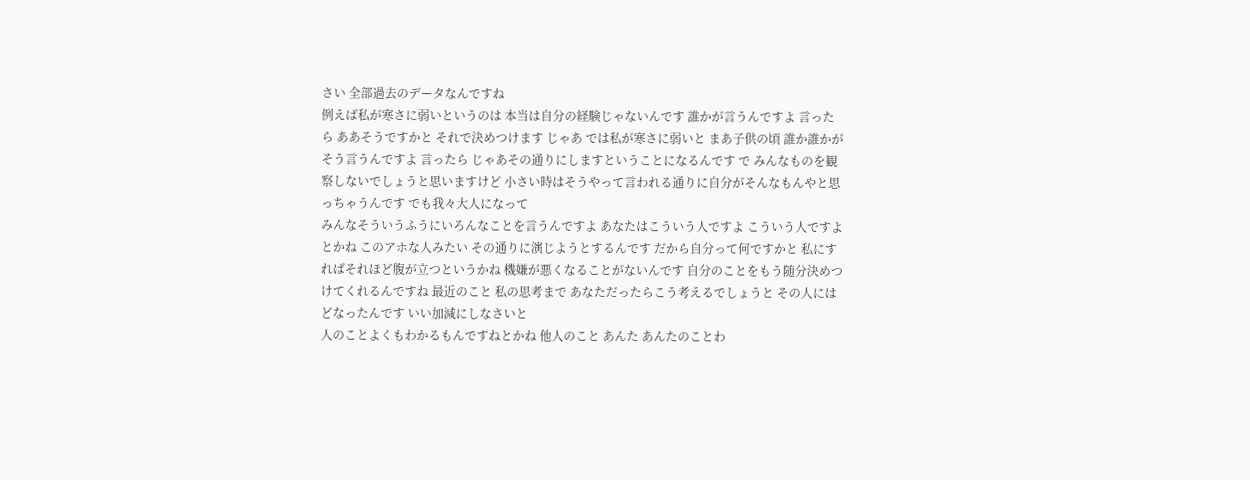さい 全部過去のデータなんですね
例えば私が寒さに弱いというのは 本当は自分の経験じゃないんです 誰かが言うんですよ 言ったら ああそうですかと それで決めつけます じゃあ では私が寒さに弱いと まあ子供の頃 誰か誰かがそう言うんですよ 言ったら じゃあその通りにしますということになるんです で みんなものを観察しないでしょうと思いますけど 小さい時はそうやって言われる通りに自分がそんなもんやと思っちゃうんです でも我々大人になって
みんなそういうふうにいろんなことを言うんですよ あなたはこういう人ですよ こういう人ですよとかね このアホな人みたい その通りに演じようとするんです だから自分って何ですかと 私にすればそれほど腹が立つというかね 機嫌が悪くなることがないんです 自分のことをもう随分決めつけてくれるんですね 最近のこと 私の思考まで あなただったらこう考えるでしょうと その人にはどなったんです いい加減にしなさいと
人のことよくもわかるもんですねとかね 他人のこと あんた あんたのことわ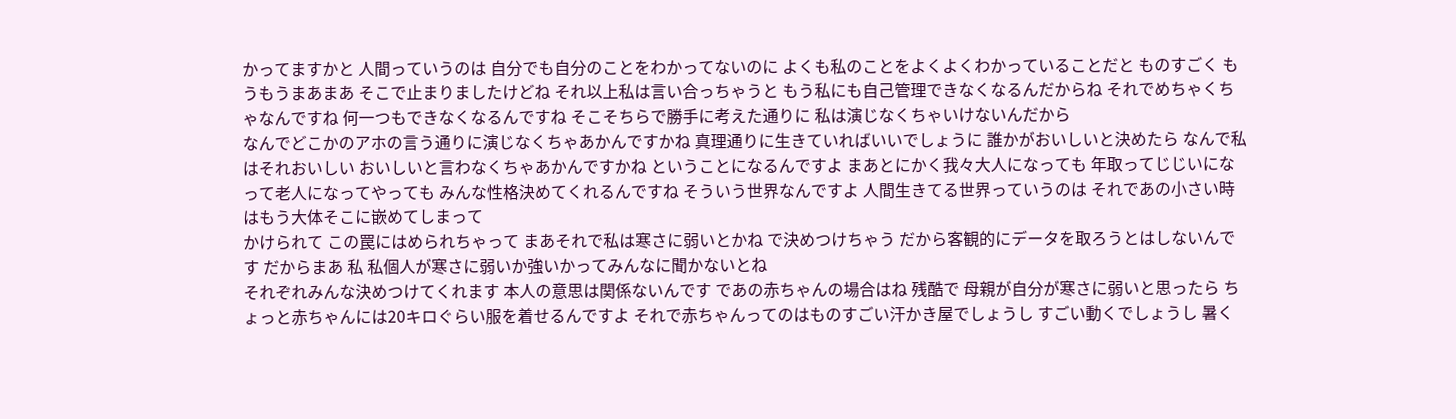かってますかと 人間っていうのは 自分でも自分のことをわかってないのに よくも私のことをよくよくわかっていることだと ものすごく もうもうまあまあ そこで止まりましたけどね それ以上私は言い合っちゃうと もう私にも自己管理できなくなるんだからね それでめちゃくちゃなんですね 何一つもできなくなるんですね そこそちらで勝手に考えた通りに 私は演じなくちゃいけないんだから
なんでどこかのアホの言う通りに演じなくちゃあかんですかね 真理通りに生きていればいいでしょうに 誰かがおいしいと決めたら なんで私はそれおいしい おいしいと言わなくちゃあかんですかね ということになるんですよ まあとにかく我々大人になっても 年取ってじじいになって老人になってやっても みんな性格決めてくれるんですね そういう世界なんですよ 人間生きてる世界っていうのは それであの小さい時はもう大体そこに嵌めてしまって
かけられて この罠にはめられちゃって まあそれで私は寒さに弱いとかね で決めつけちゃう だから客観的にデータを取ろうとはしないんです だからまあ 私 私個人が寒さに弱いか強いかってみんなに聞かないとね
それぞれみんな決めつけてくれます 本人の意思は関係ないんです であの赤ちゃんの場合はね 残酷で 母親が自分が寒さに弱いと思ったら ちょっと赤ちゃんには20キロぐらい服を着せるんですよ それで赤ちゃんってのはものすごい汗かき屋でしょうし すごい動くでしょうし 暑く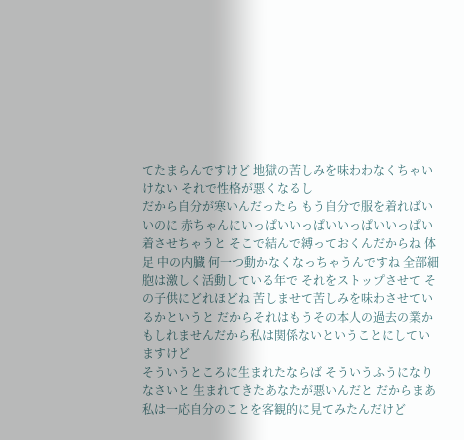てたまらんですけど 地獄の苦しみを味わわなくちゃいけない それで性格が悪くなるし
だから自分が寒いんだったら もう自分で服を着ればいいのに 赤ちゃんにいっぱいいっぱいいっぱいいっぱい着させちゃうと そこで結んで縛っておくんだからね 体 足 中の内臓 何一つ動かなくなっちゃうんですね 全部細胞は激しく活動している年で それをストップさせて その子供にどれほどね 苦しませて苦しみを味わさせているかというと だからそれはもうその本人の過去の業かもしれませんだから私は関係ないということにしていますけど
そういうところに生まれたならば そういうふうになりなさいと 生まれてきたあなたが悪いんだと だからまあ 私は一応自分のことを客観的に見てみたんだけど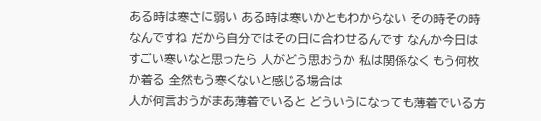ある時は寒さに弱い ある時は寒いかともわからない その時その時なんですね だから自分ではその日に合わせるんです なんか今日はすごい寒いなと思ったら 人がどう思おうか 私は関係なく もう何枚か着る 全然もう寒くないと感じる場合は
人が何言おうがまあ薄着でいると どういうになっても薄着でいる方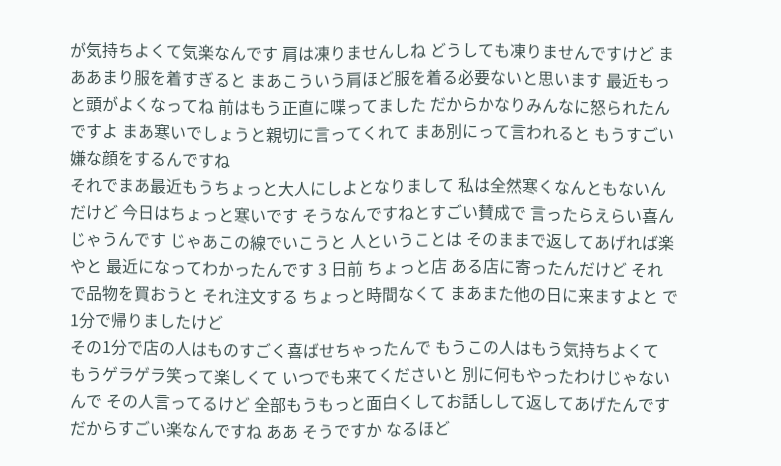が気持ちよくて気楽なんです 肩は凍りませんしね どうしても凍りませんですけど まああまり服を着すぎると まあこういう肩ほど服を着る必要ないと思います 最近もっと頭がよくなってね 前はもう正直に喋ってました だからかなりみんなに怒られたんですよ まあ寒いでしょうと親切に言ってくれて まあ別にって言われると もうすごい嫌な顔をするんですね
それでまあ最近もうちょっと大人にしよとなりまして 私は全然寒くなんともないんだけど 今日はちょっと寒いです そうなんですねとすごい賛成で 言ったらえらい喜んじゃうんです じゃあこの線でいこうと 人ということは そのままで返してあげれば楽やと 最近になってわかったんです 3 日前 ちょっと店 ある店に寄ったんだけど それで品物を買おうと それ注文する ちょっと時間なくて まあまた他の日に来ますよと で 1分で帰りましたけど
その1分で店の人はものすごく喜ばせちゃったんで もうこの人はもう気持ちよくて もうゲラゲラ笑って楽しくて いつでも来てくださいと 別に何もやったわけじゃないんで その人言ってるけど 全部もうもっと面白くしてお話しして返してあげたんです だからすごい楽なんですね ああ そうですか なるほど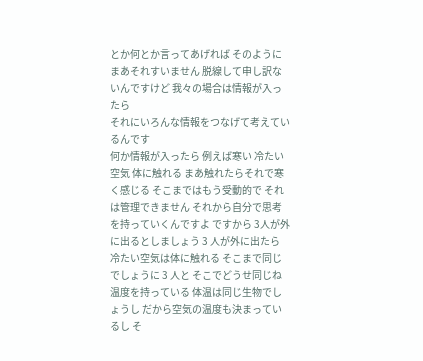とか何とか言ってあげれば そのように まあそれすいません 脱線して申し訳ないんですけど 我々の場合は情報が入ったら
それにいろんな情報をつなげて考えているんです
何か情報が入ったら 例えば寒い 冷たい空気 体に触れる まあ触れたらそれで寒く感じる そこまではもう受動的で それは管理できません それから自分で思考を持っていくんですよ ですから 3人が外に出るとしましょう 3 人が外に出たら 冷たい空気は体に触れる そこまで同じでしょうに 3 人と そこでどうせ同じね 温度を持っている 体温は同じ生物でしょうし だから空気の温度も決まっているし そ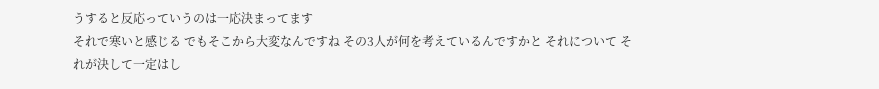うすると反応っていうのは一応決まってます
それで寒いと感じる でもそこから大変なんですね その3人が何を考えているんですかと それについて それが決して一定はし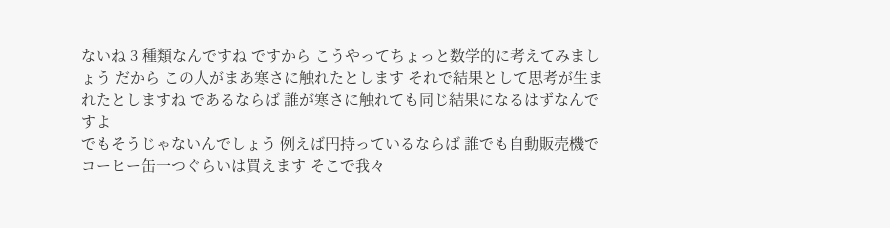ないね 3 種類なんですね ですから こうやってちょっと数学的に考えてみましょう だから この人がまあ寒さに触れたとします それで結果として思考が生まれたとしますね であるならば 誰が寒さに触れても同じ結果になるはずなんですよ
でもそうじゃないんでしょう 例えば円持っているならば 誰でも自動販売機でコーヒー缶一つぐらいは買えます そこで我々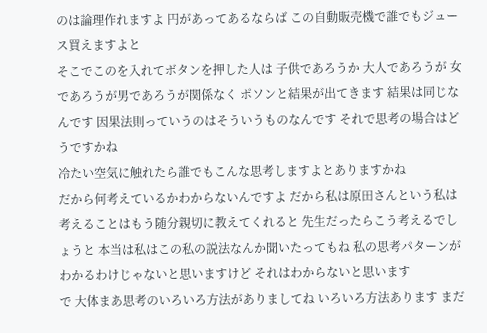のは論理作れますよ 円があってあるならば この自動販売機で誰でもジュース買えますよと
そこでこのを入れてボタンを押した人は 子供であろうか 大人であろうが 女であろうが男であろうが関係なく ポソンと結果が出てきます 結果は同じなんです 因果法則っていうのはそういうものなんです それで思考の場合はどうですかね
冷たい空気に触れたら誰でもこんな思考しますよとありますかね
だから何考えているかわからないんですよ だから私は原田さんという私は考えることはもう随分親切に教えてくれると 先生だったらこう考えるでしょうと 本当は私はこの私の説法なんか聞いたってもね 私の思考パターンがわかるわけじゃないと思いますけど それはわからないと思います
で 大体まあ思考のいろいろ方法がありましてね いろいろ方法あります まだ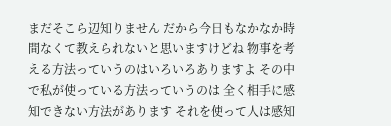まだそこら辺知りません だから今日もなかなか時間なくて教えられないと思いますけどね 物事を考える方法っていうのはいろいろありますよ その中で私が使っている方法っていうのは 全く相手に感知できない方法があります それを使って人は感知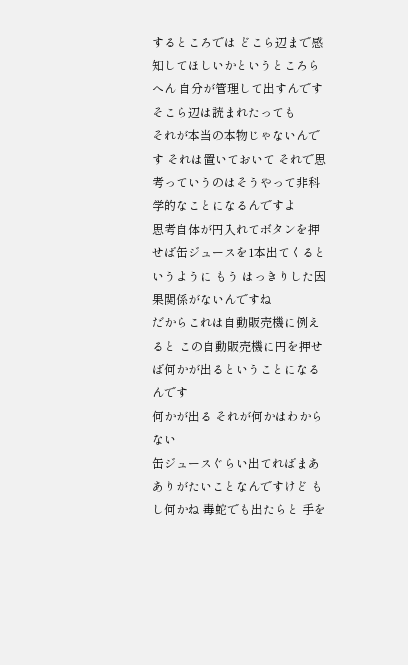するところでは どこら辺まで感知してほしいかというところらへん 自分が管理して出すんです そこら辺は読まれたっても
それが本当の本物じゃないんです それは置いておいて それで思考っていうのはそうやって非科学的なことになるんですよ
思考自体が円入れてボタンを押せば缶ジュースを1本出てくるというように もう はっきりした因果関係がないんですね
だからこれは自動販売機に例えると この自動販売機に円を押せば何かが出るということになるんです
何かが出る それが何かはわからない
缶ジュースぐらい出てればまあありがたいことなんですけど もし何かね 毒蛇でも出たらと 手を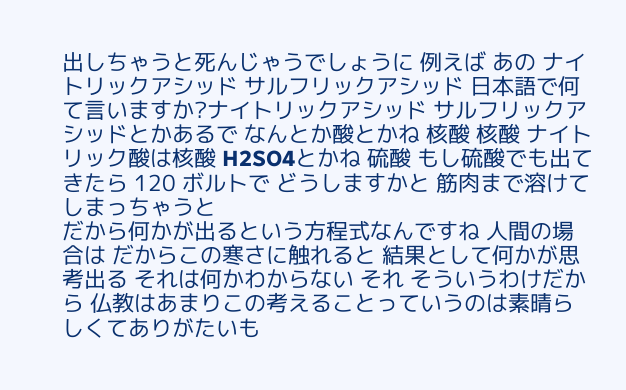出しちゃうと死んじゃうでしょうに 例えば あの ナイトリックアシッド サルフリックアシッド 日本語で何て言いますか?ナイトリックアシッド サルフリックアシッドとかあるで なんとか酸とかね 核酸 核酸 ナイトリック酸は核酸 H2SO4とかね 硫酸 もし硫酸でも出てきたら 120 ボルトで どうしますかと 筋肉まで溶けてしまっちゃうと
だから何かが出るという方程式なんですね 人間の場合は だからこの寒さに触れると 結果として何かが思考出る それは何かわからない それ そういうわけだから 仏教はあまりこの考えることっていうのは素晴らしくてありがたいも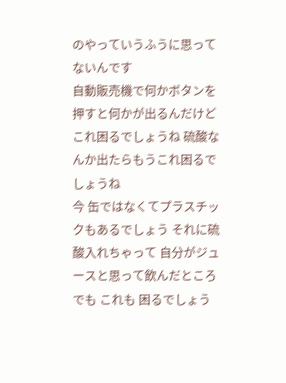のやっていうふうに思ってないんです
自動販売機で何かボタンを押すと何かが出るんだけど これ困るでしょうね 硫酸なんか出たらもうこれ困るでしょうね
今 缶ではなくてプラスチックもあるでしょう それに硫酸入れちゃって 自分がジュースと思って飲んだところでも これも 困るでしょう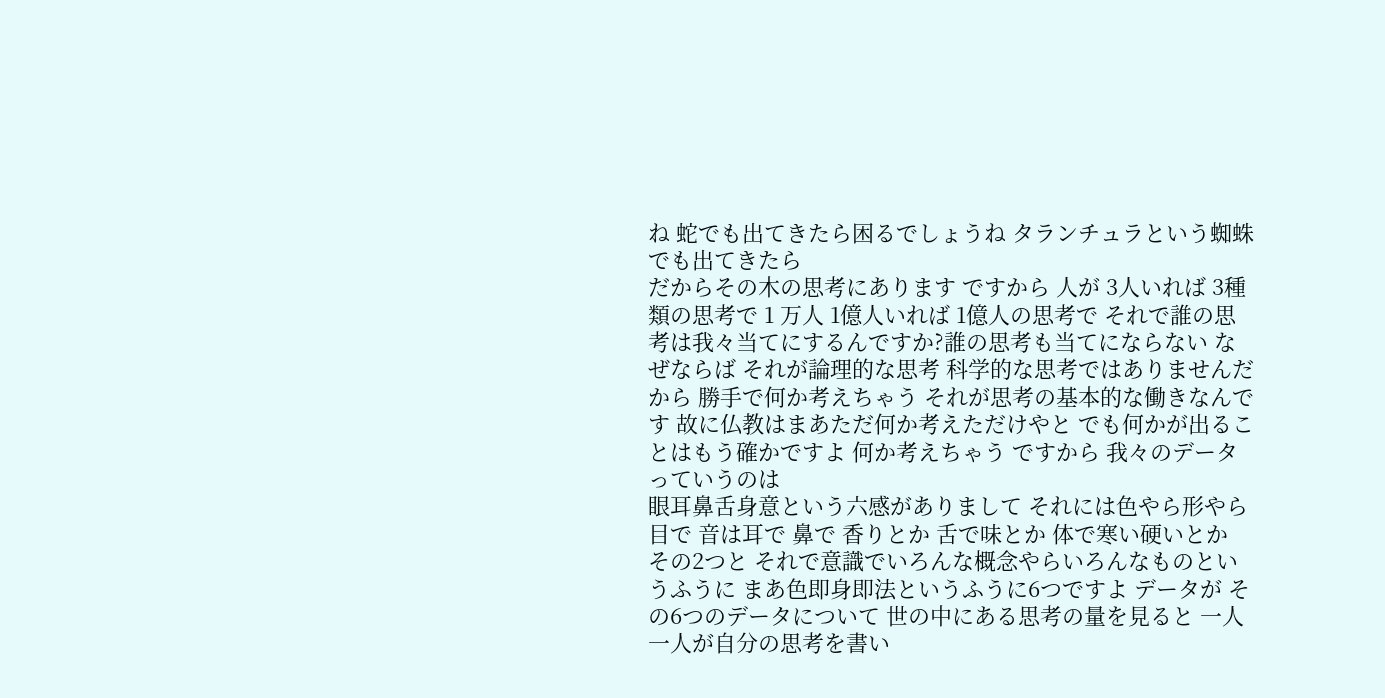ね 蛇でも出てきたら困るでしょうね タランチュラという蜘蛛でも出てきたら
だからその木の思考にあります ですから 人が 3人いれば 3種類の思考で 1 万人 1億人いれば 1億人の思考で それで誰の思考は我々当てにするんですか?誰の思考も当てにならない なぜならば それが論理的な思考 科学的な思考ではありませんだから 勝手で何か考えちゃう それが思考の基本的な働きなんです 故に仏教はまあただ何か考えただけやと でも何かが出ることはもう確かですよ 何か考えちゃう ですから 我々のデータっていうのは
眼耳鼻舌身意という六感がありまして それには色やら形やら目で 音は耳で 鼻で 香りとか 舌で味とか 体で寒い硬いとか その2つと それで意識でいろんな概念やらいろんなものというふうに まあ色即身即法というふうに6つですよ データが その6つのデータについて 世の中にある思考の量を見ると 一人一人が自分の思考を書い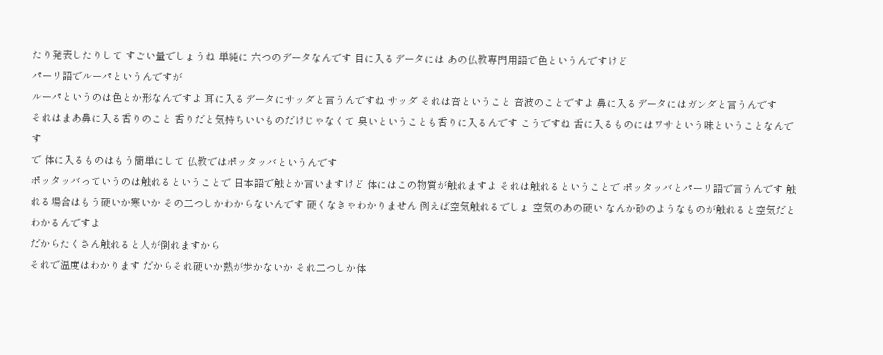たり発表したりして すごい量でしょうね 単純に 六つのデータなんです 目に入るデータには あの仏教専門用語で色というんですけど
パーリ語でルーパというんですが
ルーパというのは色とか形なんですよ 耳に入るデータにサッダと言うんですね サッダ それは音ということ 音波のことですよ 鼻に入るデータにはガンダと言うんです
それはまあ鼻に入る香りのこと 香りだと気持ちいいものだけじゃなくて 臭いということも香りに入るんです こうですね 舌に入るものにはワサという味ということなんです
で 体に入るものはもう簡単にして 仏教ではポッタッバというんです
ポッタッバっていうのは触れるということで 日本語で触とか言いますけど 体にはこの物質が触れますよ それは触れるということで ポッタッバとパーリ語で言うんです 触れる場合はもう硬いか寒いか その二つしかわからないんです 硬くなきゃわかりません 例えば空気触れるでしょ 空気のあの硬い なんか砂のようなものが触れると空気だとわかるんですよ
だからたくさん触れると人が倒れますから
それで温度はわかります だからそれ硬いか熱が歩かないか それ二つしか体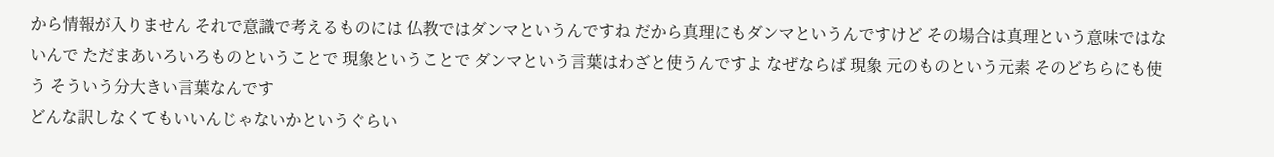から情報が入りません それで意識で考えるものには 仏教ではダンマというんですね だから真理にもダンマというんですけど その場合は真理という意味ではないんで ただまあいろいろものということで 現象ということで ダンマという言葉はわざと使うんですよ なぜならば 現象 元のものという元素 そのどちらにも使う そういう分大きい言葉なんです
どんな訳しなくてもいいんじゃないかというぐらい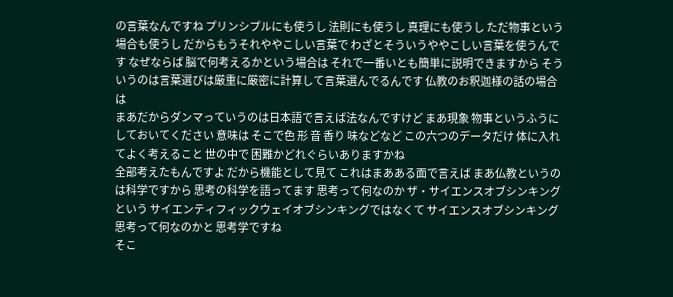の言葉なんですね プリンシプルにも使うし 法則にも使うし 真理にも使うし ただ物事という場合も使うし だからもうそれややこしい言葉で わざとそういうややこしい言葉を使うんです なぜならば 脳で何考えるかという場合は それで一番いとも簡単に説明できますから そういうのは言葉選びは厳重に厳密に計算して言葉選んでるんです 仏教のお釈迦様の話の場合は
まあだからダンマっていうのは日本語で言えば法なんですけど まあ現象 物事というふうにしておいてください 意味は そこで色 形 音 香り 味などなど この六つのデータだけ 体に入れてよく考えること 世の中で 困難かどれぐらいありますかね
全部考えたもんですよ だから機能として見て これはまあある面で言えば まあ仏教というのは科学ですから 思考の科学を語ってます 思考って何なのか ザ・サイエンスオブシンキングという サイエンティフィックウェイオブシンキングではなくて サイエンスオブシンキング 思考って何なのかと 思考学ですね
そこ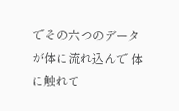でその六つのデータが体に流れ込んで 体に触れて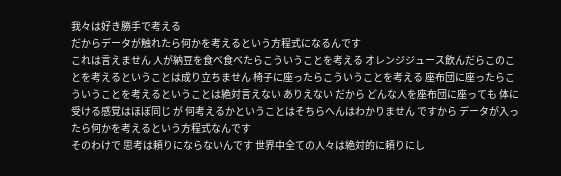我々は好き勝手で考える
だからデータが触れたら何かを考えるという方程式になるんです
これは言えません 人が納豆を食べ食べたらこういうことを考える オレンジジュース飲んだらこのことを考えるということは成り立ちません 椅子に座ったらこういうことを考える 座布団に座ったらこういうことを考えるということは絶対言えない ありえない だから どんな人を座布団に座っても 体に受ける感覚はほぼ同じ が 何考えるかということはそちらへんはわかりません ですから データが入ったら何かを考えるという方程式なんです
そのわけで 思考は頼りにならないんです 世界中全ての人々は絶対的に頼りにし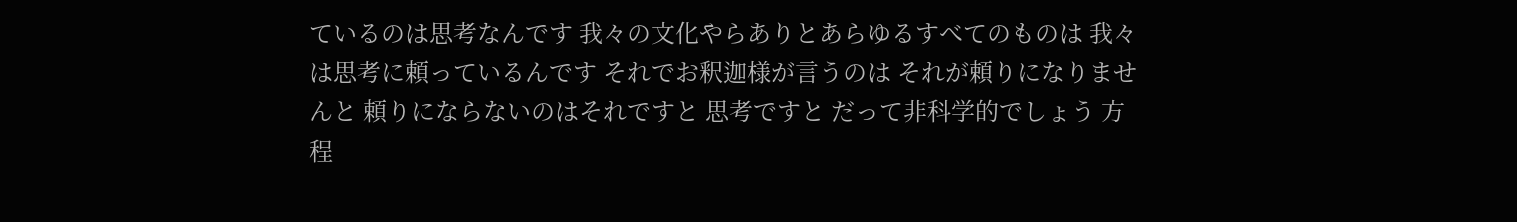ているのは思考なんです 我々の文化やらありとあらゆるすべてのものは 我々は思考に頼っているんです それでお釈迦様が言うのは それが頼りになりませんと 頼りにならないのはそれですと 思考ですと だって非科学的でしょう 方程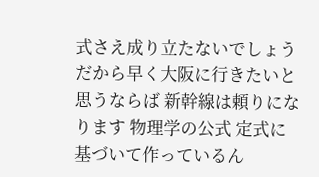式さえ成り立たないでしょう だから早く大阪に行きたいと思うならば 新幹線は頼りになります 物理学の公式 定式に基づいて作っているん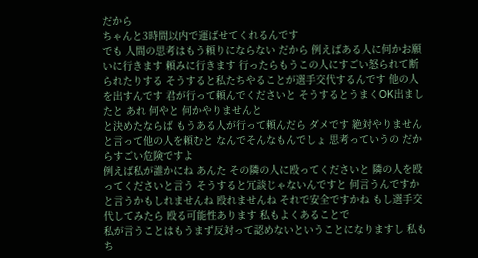だから
ちゃんと3時間以内で運ばせてくれるんです
でも 人間の思考はもう頼りにならない だから 例えばある人に何かお願いに行きます 頼みに行きます 行ったらもうこの人にすごい怒られて断られたりする そうすると私たちやることが選手交代するんです 他の人を出すんです 君が行って頼んでくださいと そうするとうまくOK出ましたと あれ 何やと 何かやりませんと
と決めたならば もうある人が行って頼んだら ダメです 絶対やりませんと言って他の人を頼むと なんでそんなもんでしょ 思考っていうの だからすごい危険ですよ
例えば私が誰かにね あんた その隣の人に殴ってくださいと 隣の人を殴ってくださいと言う そうすると冗談じゃないんですと 何言うんですかと言うかもしれませんね 殴れませんね それで安全ですかね もし選手交代してみたら 殴る可能性あります 私もよくあることで
私が言うことはもうまず反対って認めないということになりますし 私も ち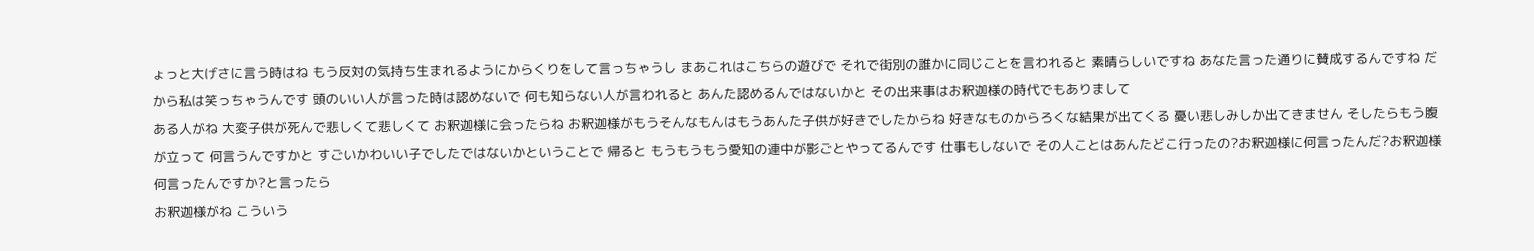ょっと大げさに言う時はね もう反対の気持ち生まれるようにからくりをして言っちゃうし まあこれはこちらの遊びで それで街別の誰かに同じことを言われると 素晴らしいですね あなた言った通りに賛成するんですね だから私は笑っちゃうんです 頭のいい人が言った時は認めないで 何も知らない人が言われると あんた認めるんではないかと その出来事はお釈迦様の時代でもありまして
ある人がね 大変子供が死んで悲しくて悲しくて お釈迦様に会ったらね お釈迦様がもうそんなもんはもうあんた子供が好きでしたからね 好きなものからろくな結果が出てくる 憂い悲しみしか出てきません そしたらもう腹が立って 何言うんですかと すごいかわいい子でしたではないかということで 帰ると もうもうもう愛知の連中が影ごとやってるんです 仕事もしないで その人ことはあんたどこ行ったの?お釈迦様に何言ったんだ?お釈迦様何言ったんですか?と言ったら
お釈迦様がね こういう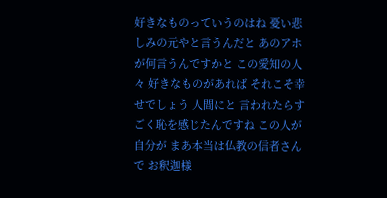好きなものっていうのはね 憂い悲しみの元やと言うんだと あのアホが何言うんですかと この愛知の人々 好きなものがあれば それこそ幸せでしょう 人間にと 言われたらすごく恥を感じたんですね この人が 自分が まあ本当は仏教の信者さんで お釈迦様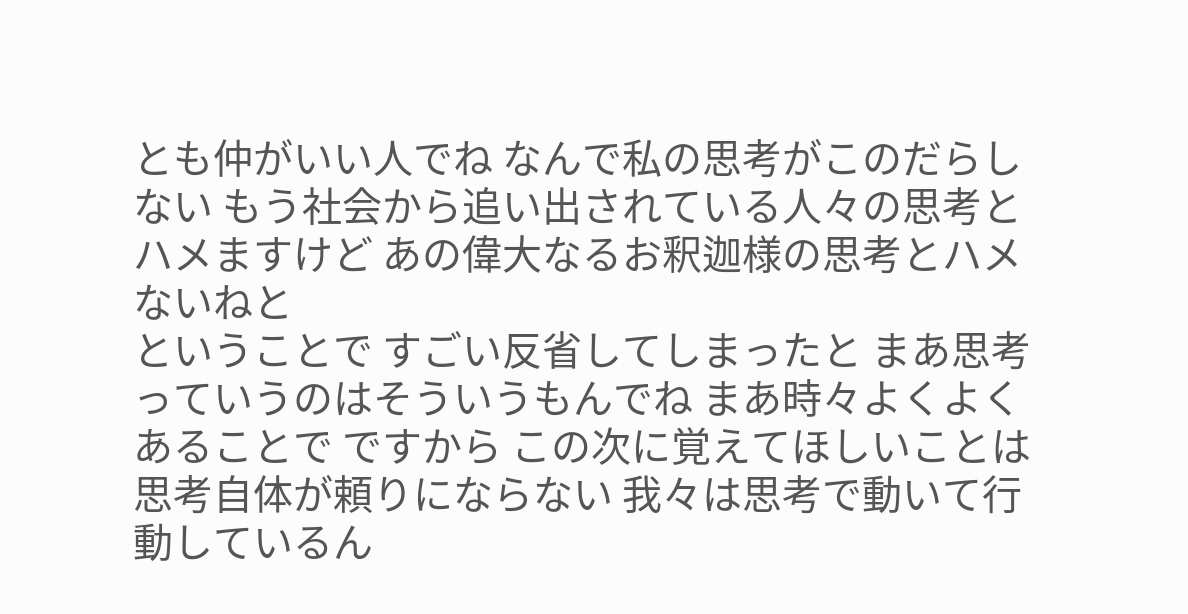とも仲がいい人でね なんで私の思考がこのだらしない もう社会から追い出されている人々の思考とハメますけど あの偉大なるお釈迦様の思考とハメないねと
ということで すごい反省してしまったと まあ思考っていうのはそういうもんでね まあ時々よくよくあることで ですから この次に覚えてほしいことは 思考自体が頼りにならない 我々は思考で動いて行動しているん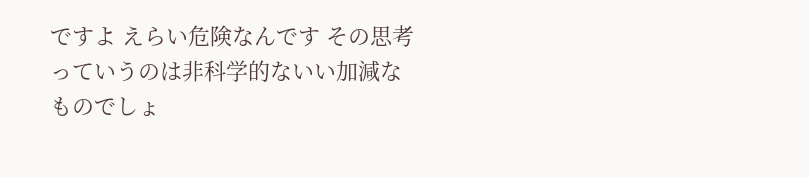ですよ えらい危険なんです その思考っていうのは非科学的ないい加減なものでしょ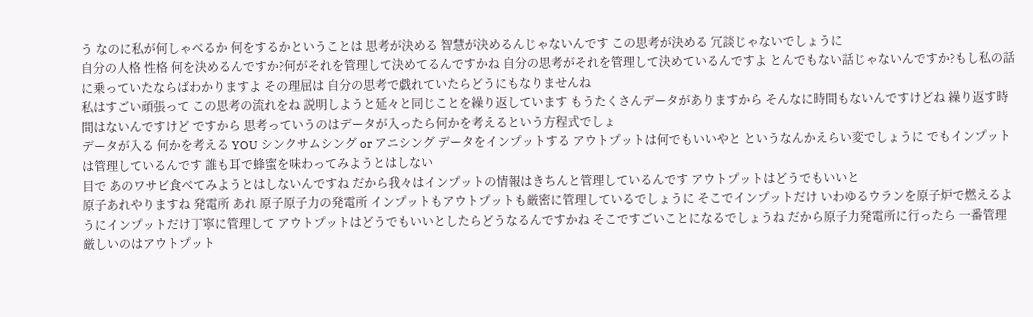う なのに私が何しゃべるか 何をするかということは 思考が決める 智慧が決めるんじゃないんです この思考が決める 冗談じゃないでしょうに
自分の人格 性格 何を決めるんですか?何がそれを管理して決めてるんですかね 自分の思考がそれを管理して決めているんですよ とんでもない話じゃないんですか?もし私の話に乗っていたならばわかりますよ その理屈は 自分の思考で戯れていたらどうにもなりませんね
私はすごい頑張って この思考の流れをね 説明しようと延々と同じことを繰り返しています もうたくさんデータがありますから そんなに時間もないんですけどね 繰り返す時間はないんですけど ですから 思考っていうのはデータが入ったら何かを考えるという方程式でしょ
データが入る 何かを考える YOU シンクサムシング or アニシング データをインプットする アウトプットは何でもいいやと というなんかえらい変でしょうに でもインプットは管理しているんです 誰も耳で蜂蜜を味わってみようとはしない
目で あのワサビ食べてみようとはしないんですね だから我々はインプットの情報はきちんと管理しているんです アウトプットはどうでもいいと
原子あれやりますね 発電所 あれ 原子原子力の発電所 インプットもアウトプットも厳密に管理しているでしょうに そこでインプットだけ いわゆるウランを原子炉で燃えるようにインプットだけ丁寧に管理して アウトプットはどうでもいいとしたらどうなるんですかね そこですごいことになるでしょうね だから原子力発電所に行ったら 一番管理厳しいのはアウトプット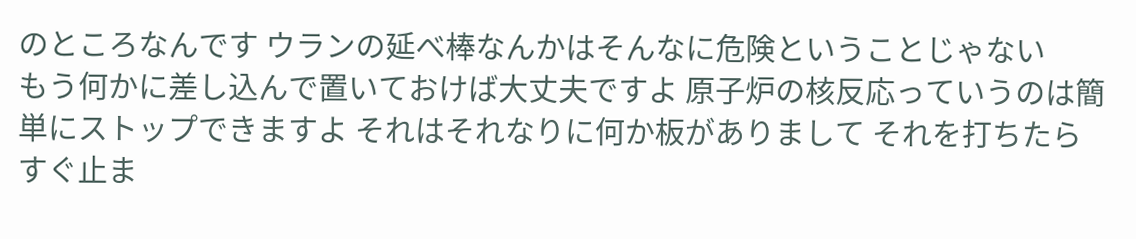のところなんです ウランの延べ棒なんかはそんなに危険ということじゃない
もう何かに差し込んで置いておけば大丈夫ですよ 原子炉の核反応っていうのは簡単にストップできますよ それはそれなりに何か板がありまして それを打ちたらすぐ止ま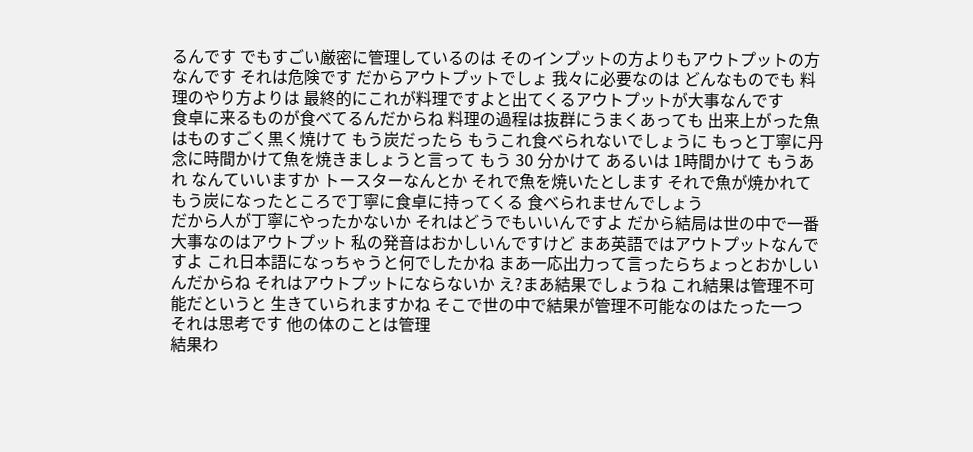るんです でもすごい厳密に管理しているのは そのインプットの方よりもアウトプットの方なんです それは危険です だからアウトプットでしょ 我々に必要なのは どんなものでも 料理のやり方よりは 最終的にこれが料理ですよと出てくるアウトプットが大事なんです
食卓に来るものが食べてるんだからね 料理の過程は抜群にうまくあっても 出来上がった魚はものすごく黒く焼けて もう炭だったら もうこれ食べられないでしょうに もっと丁寧に丹念に時間かけて魚を焼きましょうと言って もう 30 分かけて あるいは 1時間かけて もうあれ なんていいますか トースターなんとか それで魚を焼いたとします それで魚が焼かれて もう炭になったところで丁寧に食卓に持ってくる 食べられませんでしょう
だから人が丁寧にやったかないか それはどうでもいいんですよ だから結局は世の中で一番大事なのはアウトプット 私の発音はおかしいんですけど まあ英語ではアウトプットなんですよ これ日本語になっちゃうと何でしたかね まあ一応出力って言ったらちょっとおかしいんだからね それはアウトプットにならないか え?まあ結果でしょうね これ結果は管理不可能だというと 生きていられますかね そこで世の中で結果が管理不可能なのはたった一つ
それは思考です 他の体のことは管理
結果わ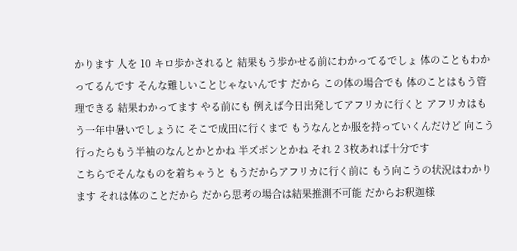かります 人を 10 キロ歩かされると 結果もう歩かせる前にわかってるでしょ 体のこともわかってるんです そんな難しいことじゃないんです だから この体の場合でも 体のことはもう管理できる 結果わかってます やる前にも 例えば今日出発してアフリカに行くと アフリカはもう一年中暑いでしょうに そこで成田に行くまで もうなんとか服を持っていくんだけど 向こう行ったらもう半袖のなんとかとかね 半ズボンとかね それ 2 3枚あれば十分です
こちらでそんなものを着ちゃうと もうだからアフリカに行く前に もう向こうの状況はわかります それは体のことだから だから思考の場合は結果推測不可能 だからお釈迦様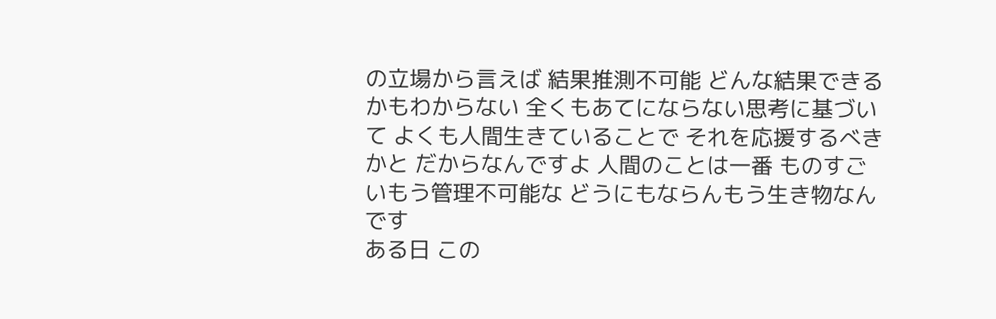の立場から言えば 結果推測不可能 どんな結果できるかもわからない 全くもあてにならない思考に基づいて よくも人間生きていることで それを応援するべきかと だからなんですよ 人間のことは一番 ものすごいもう管理不可能な どうにもならんもう生き物なんです
ある日 この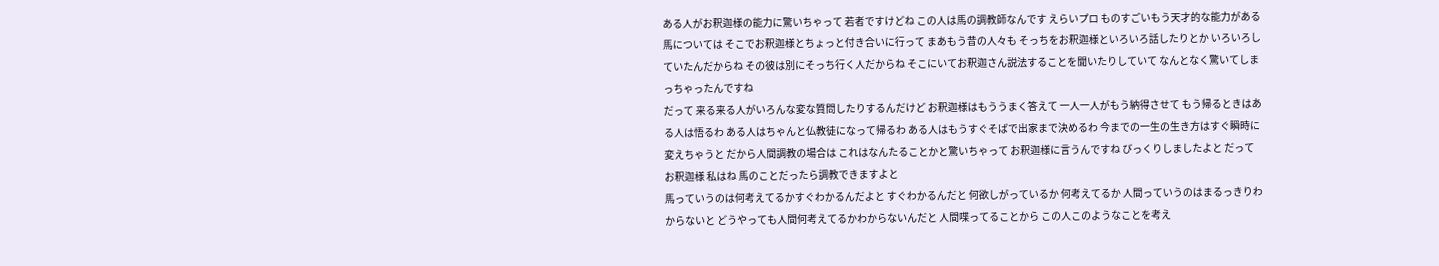ある人がお釈迦様の能力に驚いちゃって 若者ですけどね この人は馬の調教師なんです えらいプロ ものすごいもう天才的な能力がある 馬については そこでお釈迦様とちょっと付き合いに行って まあもう昔の人々も そっちをお釈迦様といろいろ話したりとか いろいろしていたんだからね その彼は別にそっち行く人だからね そこにいてお釈迦さん説法することを聞いたりしていて なんとなく驚いてしまっちゃったんですね
だって 来る来る人がいろんな変な質問したりするんだけど お釈迦様はもううまく答えて 一人一人がもう納得させて もう帰るときはある人は悟るわ ある人はちゃんと仏教徒になって帰るわ ある人はもうすぐそばで出家まで決めるわ 今までの一生の生き方はすぐ瞬時に変えちゃうと だから人間調教の場合は これはなんたることかと驚いちゃって お釈迦様に言うんですね びっくりしましたよと だって お釈迦様 私はね 馬のことだったら調教できますよと
馬っていうのは何考えてるかすぐわかるんだよと すぐわかるんだと 何欲しがっているか 何考えてるか 人間っていうのはまるっきりわからないと どうやっても人間何考えてるかわからないんだと 人間喋ってることから この人このようなことを考え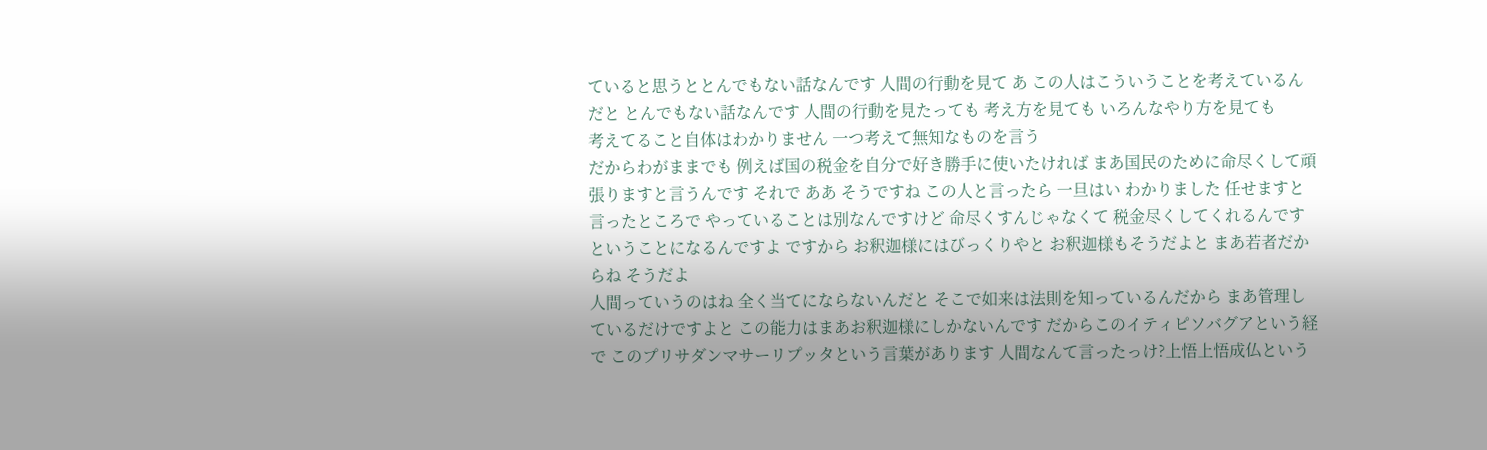ていると思うととんでもない話なんです 人間の行動を見て あ この人はこういうことを考えているんだと とんでもない話なんです 人間の行動を見たっても 考え方を見ても いろんなやり方を見ても
考えてること自体はわかりません 一つ考えて無知なものを言う
だからわがままでも 例えば国の税金を自分で好き勝手に使いたければ まあ国民のために命尽くして頑張りますと言うんです それで ああ そうですね この人と言ったら 一旦はい わかりました 任せますと言ったところで やっていることは別なんですけど 命尽くすんじゃなくて 税金尽くしてくれるんです ということになるんですよ ですから お釈迦様にはびっくりやと お釈迦様もそうだよと まあ若者だからね そうだよ
人間っていうのはね 全く当てにならないんだと そこで如来は法則を知っているんだから まあ管理しているだけですよと この能力はまあお釈迦様にしかないんです だからこのイティピソバグアという経で このプリサダンマサーリプッタという言葉があります 人間なんて言ったっけ?上悟上悟成仏という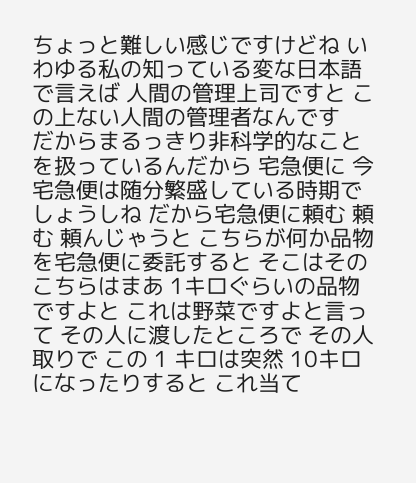ちょっと難しい感じですけどね いわゆる私の知っている変な日本語で言えば 人間の管理上司ですと この上ない人間の管理者なんです
だからまるっきり非科学的なことを扱っているんだから 宅急便に 今 宅急便は随分繁盛している時期でしょうしね だから宅急便に頼む 頼む 頼んじゃうと こちらが何か品物を宅急便に委託すると そこはその こちらはまあ 1キロぐらいの品物ですよと これは野菜ですよと言って その人に渡したところで その人取りで この 1 キロは突然 10キロになったりすると これ当て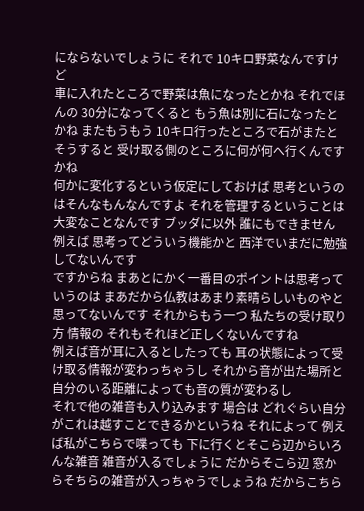にならないでしょうに それで 10キロ野菜なんですけど
車に入れたところで野菜は魚になったとかね それでほんの 30分になってくると もう魚は別に石になったとかね またもうもう 10キロ行ったところで石がまたと そうすると 受け取る側のところに何が何へ行くんですかね
何かに変化するという仮定にしておけば 思考というのはそんなもんなんですよ それを管理するということは大変なことなんです ブッダに以外 誰にもできません 例えば 思考ってどういう機能かと 西洋でいまだに勉強してないんです
ですからね まあとにかく一番目のポイントは思考っていうのは まあだから仏教はあまり素晴らしいものやと思ってないんです それからもう一つ 私たちの受け取り方 情報の それもそれほど正しくないんですね
例えば音が耳に入るとしたっても 耳の状態によって受け取る情報が変わっちゃうし それから音が出た場所と自分のいる距離によっても音の質が変わるし
それで他の雑音も入り込みます 場合は どれぐらい自分がこれは越すことできるかというね それによって 例えば私がこちらで喋っても 下に行くとそこら辺からいろんな雑音 雑音が入るでしょうに だからそこら辺 窓からそちらの雑音が入っちゃうでしょうね だからこちら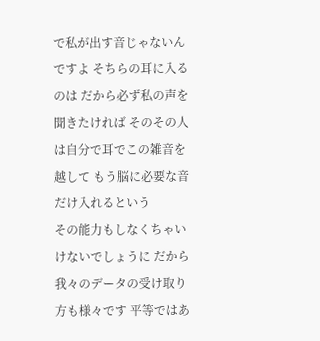で私が出す音じゃないんですよ そちらの耳に入るのは だから必ず私の声を聞きたければ そのその人は自分で耳でこの雑音を越して もう脳に必要な音だけ入れるという
その能力もしなくちゃいけないでしょうに だから我々のデータの受け取り方も様々です 平等ではあ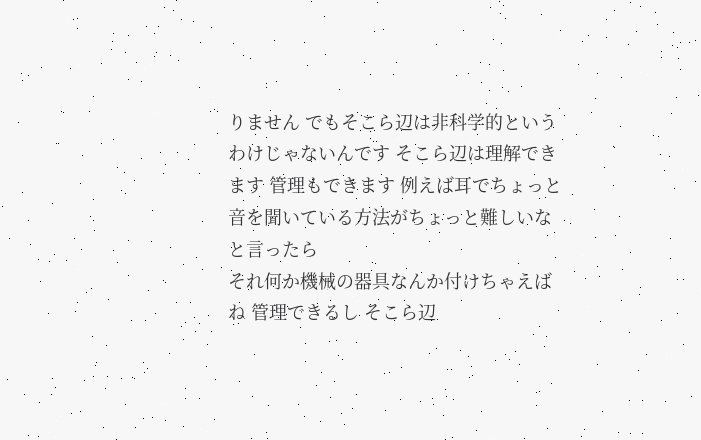りません でもそこら辺は非科学的というわけじゃないんです そこら辺は理解できます 管理もできます 例えば耳でちょっと音を聞いている方法がちょっと難しいなと言ったら
それ何か機械の器具なんか付けちゃえばね 管理できるし そこら辺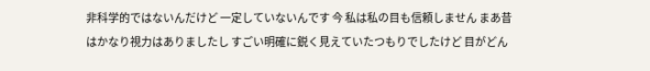非科学的ではないんだけど 一定していないんです 今 私は私の目も信頼しません まあ昔はかなり視力はありましたし すごい明確に鋭く見えていたつもりでしたけど 目がどん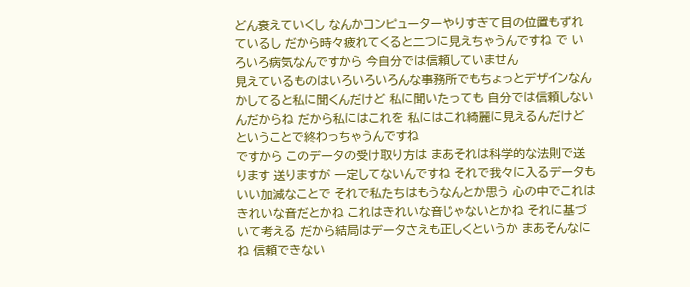どん衰えていくし なんかコンピューターやりすぎて目の位置もずれているし だから時々疲れてくると二つに見えちゃうんですね で いろいろ病気なんですから 今自分では信頼していません
見えているものはいろいろいろんな事務所でもちょっとデザインなんかしてると私に聞くんだけど 私に聞いたっても 自分では信頼しないんだからね だから私にはこれを 私にはこれ綺麗に見えるんだけどということで終わっちゃうんですね
ですから このデータの受け取り方は まあそれは科学的な法則で送ります 送りますが 一定してないんですね それで我々に入るデータもいい加減なことで それで私たちはもうなんとか思う 心の中でこれはきれいな音だとかね これはきれいな音じゃないとかね それに基づいて考える だから結局はデータさえも正しくというか まあそんなにね 信頼できない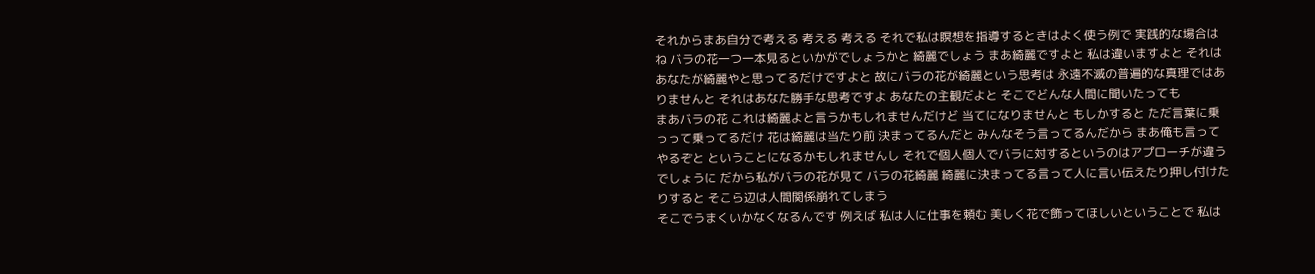それからまあ自分で考える 考える 考える それで私は瞑想を指導するときはよく使う例で 実践的な場合はね バラの花一つ一本見るといかがでしょうかと 綺麗でしょう まあ綺麗ですよと 私は違いますよと それはあなたが綺麗やと思ってるだけですよと 故にバラの花が綺麗という思考は 永遠不滅の普遍的な真理ではありませんと それはあなた勝手な思考ですよ あなたの主観だよと そこでどんな人間に聞いたっても
まあバラの花 これは綺麗よと言うかもしれませんだけど 当てになりませんと もしかすると ただ言葉に乗っって乗ってるだけ 花は綺麗は当たり前 決まってるんだと みんなそう言ってるんだから まあ俺も言ってやるぞと ということになるかもしれませんし それで個人個人でバラに対するというのはアプローチが違うでしょうに だから私がバラの花が見て バラの花綺麗 綺麗に決まってる言って人に言い伝えたり押し付けたりすると そこら辺は人間関係崩れてしまう
そこでうまくいかなくなるんです 例えば 私は人に仕事を頼む 美しく花で飾ってほしいということで 私は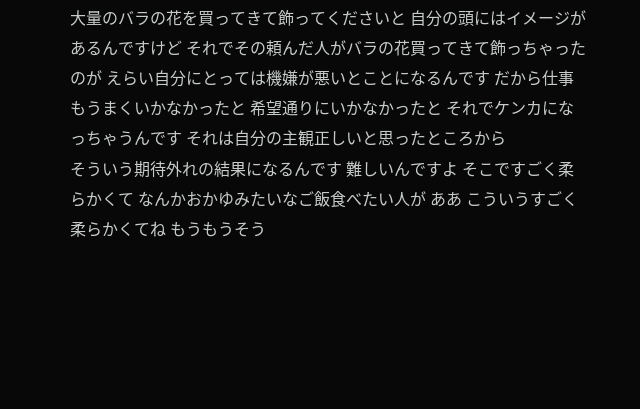大量のバラの花を買ってきて飾ってくださいと 自分の頭にはイメージがあるんですけど それでその頼んだ人がバラの花買ってきて飾っちゃったのが えらい自分にとっては機嫌が悪いとことになるんです だから仕事もうまくいかなかったと 希望通りにいかなかったと それでケンカになっちゃうんです それは自分の主観正しいと思ったところから
そういう期待外れの結果になるんです 難しいんですよ そこですごく柔らかくて なんかおかゆみたいなご飯食べたい人が ああ こういうすごく柔らかくてね もうもうそう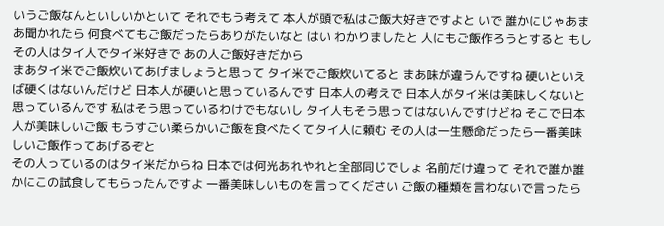いうご飯なんといしいかといて それでもう考えて 本人が頭で私はご飯大好きですよと いで 誰かにじゃあまあ聞かれたら 何食べてもご飯だったらありがたいなと はい わかりましたと 人にもご飯作ろうとすると もしその人はタイ人でタイ米好きで あの人ご飯好きだから
まあタイ米でご飯炊いてあげましょうと思って タイ米でご飯炊いてると まあ味が違うんですね 硬いといえば硬くはないんだけど 日本人が硬いと思っているんです 日本人の考えで 日本人がタイ米は美味しくないと思っているんです 私はそう思っているわけでもないし タイ人もそう思ってはないんですけどね そこで日本人が美味しいご飯 もうすごい柔らかいご飯を食べたくてタイ人に頼む その人は一生懸命だったら一番美味しいご飯作ってあげるぞと
その人っているのはタイ米だからね 日本では何光あれやれと全部同じでしょ 名前だけ違って それで誰か誰かにこの試食してもらったんですよ 一番美味しいものを言ってください ご飯の種類を言わないで言ったら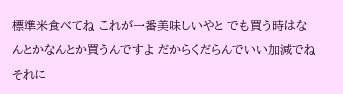標準米食べてね これが一番美味しいやと でも買う時はなんとかなんとか買うんですよ だからくだらんでいい加減でね それに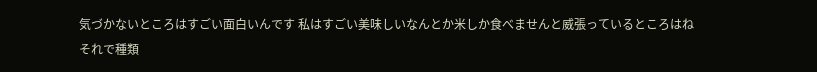気づかないところはすごい面白いんです 私はすごい美味しいなんとか米しか食べませんと威張っているところはね
それで種類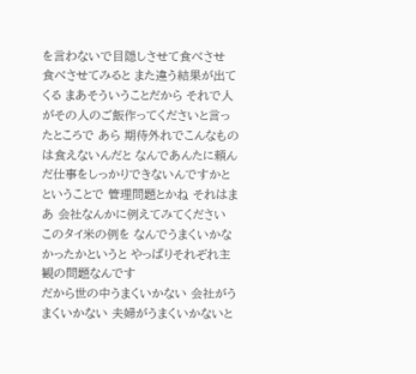を言わないで目隠しさせて食べさせ 食べさせてみると また違う結果が出てくる まあそういうことだから それで人がその人のご飯作ってくださいと言ったところで あら 期待外れでこんなものは食えないんだと なんであんたに頼んだ仕事をしっかりできないんですかと ということで 管理問題とかね それはまあ 会社なんかに例えてみてください このタイ米の例を なんでうまくいかなかったかというと やっぱりそれぞれ主観の問題なんです
だから世の中うまくいかない 会社がうまくいかない 夫婦がうまくいかないと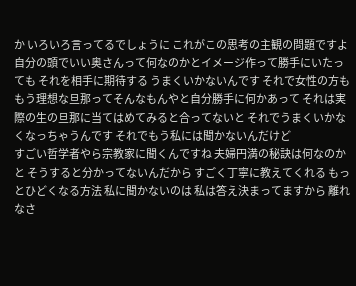か いろいろ言ってるでしょうに これがこの思考の主観の問題ですよ 自分の頭でいい奥さんって何なのかとイメージ作って勝手にいたっても それを相手に期待する うまくいかないんです それで女性の方も もう理想な旦那ってそんなもんやと自分勝手に何かあって それは実際の生の旦那に当てはめてみると合ってないと それでうまくいかなくなっちゃうんです それでもう私には聞かないんだけど
すごい哲学者やら宗教家に聞くんですね 夫婦円満の秘訣は何なのかと そうすると分かってないんだから すごく丁寧に教えてくれる もっとひどくなる方法 私に聞かないのは 私は答え決まってますから 離れなさ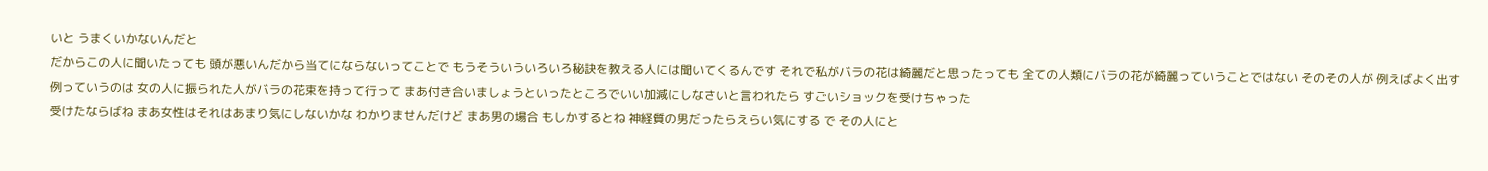いと うまくいかないんだと
だからこの人に聞いたっても 頭が悪いんだから当てにならないってことで もうそういういろいろ秘訣を教える人には聞いてくるんです それで私がバラの花は綺麗だと思ったっても 全ての人類にバラの花が綺麗っていうことではない そのその人が 例えばよく出す例っていうのは 女の人に振られた人がバラの花束を持って行って まあ付き合いましょうといったところでいい加減にしなさいと言われたら すごいショックを受けちゃった
受けたならばね まあ女性はそれはあまり気にしないかな わかりませんだけど まあ男の場合 もしかするとね 神経質の男だったらえらい気にする で その人にと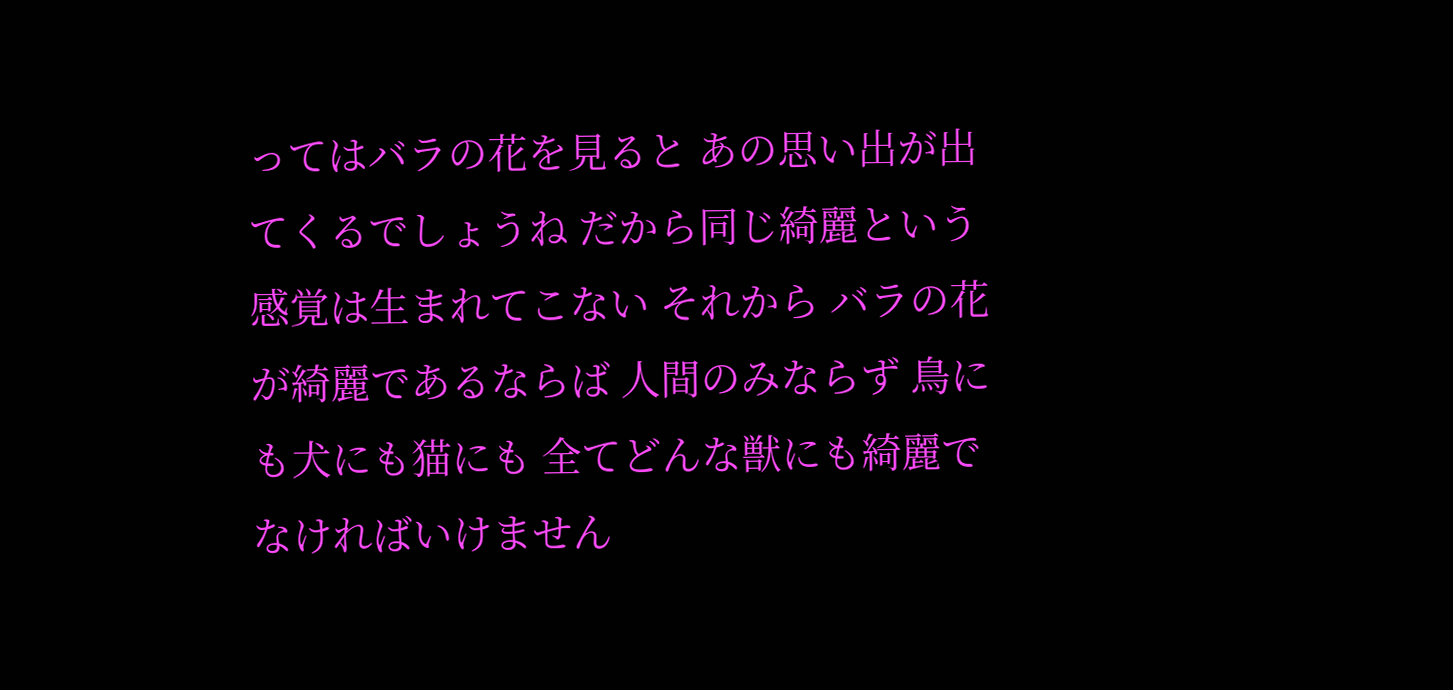ってはバラの花を見ると あの思い出が出てくるでしょうね だから同じ綺麗という感覚は生まれてこない それから バラの花が綺麗であるならば 人間のみならず 鳥にも犬にも猫にも 全てどんな獣にも綺麗でなければいけません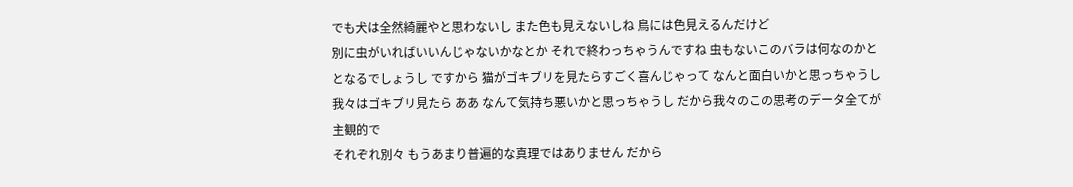でも犬は全然綺麗やと思わないし また色も見えないしね 鳥には色見えるんだけど
別に虫がいればいいんじゃないかなとか それで終わっちゃうんですね 虫もないこのバラは何なのかと となるでしょうし ですから 猫がゴキブリを見たらすごく喜んじゃって なんと面白いかと思っちゃうし 我々はゴキブリ見たら ああ なんて気持ち悪いかと思っちゃうし だから我々のこの思考のデータ全てが主観的で
それぞれ別々 もうあまり普遍的な真理ではありません だから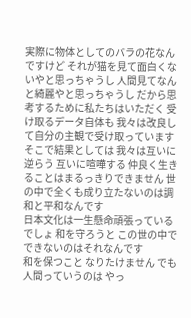実際に物体としてのバラの花なんですけど それが猫を見て面白くないやと思っちゃうし 人間見てなんと綺麗やと思っちゃうし だから思考するために私たちはいただく 受け取るデータ自体も 我々は改良して自分の主観で受け取っています そこで結果としては 我々は互いに逆らう 互いに喧嘩する 仲良く生きることはまるっきりできません 世の中で全くも成り立たないのは調和と平和なんです
日本文化は一生懸命頑張っているでしょ 和を守ろうと この世の中でできないのはそれなんです
和を保つこと なりたけません でも人間っていうのは やっ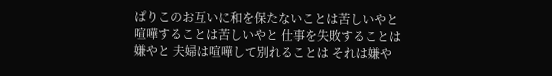ぱりこのお互いに和を保たないことは苦しいやと 喧嘩することは苦しいやと 仕事を失敗することは嫌やと 夫婦は喧嘩して別れることは それは嫌や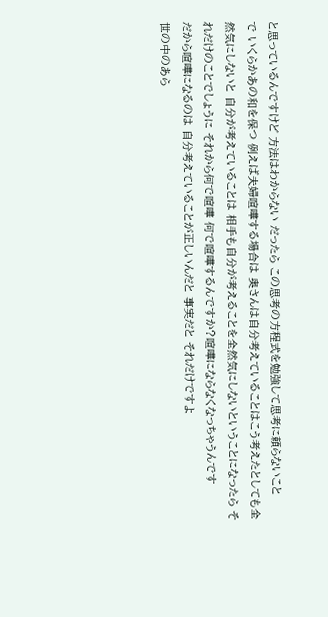と思っているんですけど 方法はわからない だったら この思考の方程式を勉強して思考に頼らないこと
で いくらかあの和を保つ 例えば夫婦喧嘩する場合は 奥さんは自分考えていることはこう考えたとしても全然気にしないと 自分が考えていることは 相手も自分が考えることを全然気にしないということになったら それだけのことでしょうに それから何で喧嘩 何で喧嘩するんですか?喧嘩にならなくなっちゃうんです
だから喧嘩になるのは 自分考えていることが正しいんだと 事実だと それだけですよ
世の中のあら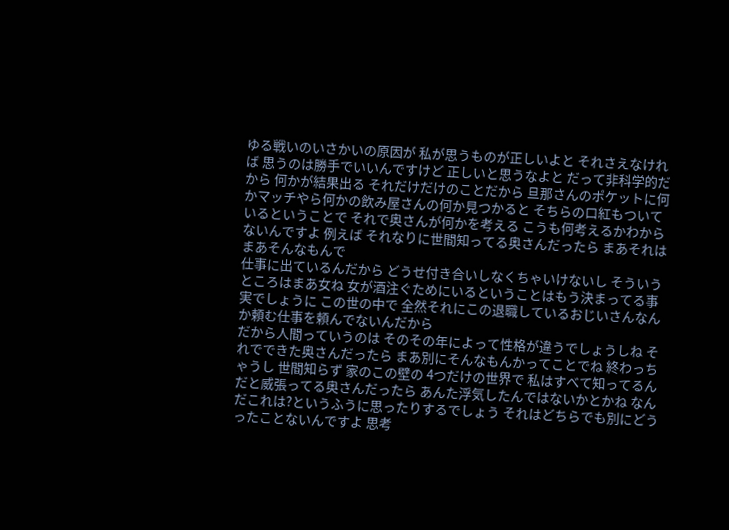ゆる戦いのいさかいの原因が 私が思うものが正しいよと それさえなければ 思うのは勝手でいいんですけど 正しいと思うなよと だって非科学的だから 何かが結果出る それだけだけのことだから 旦那さんのポケットに何かマッチやら何かの飲み屋さんの何か見つかると そちらの口紅もついているということで それで奥さんが何かを考える こうも何考えるかわからないんですよ 例えば それなりに世間知ってる奥さんだったら まあそれはまあそんなもんで
仕事に出ているんだから どうせ付き合いしなくちゃいけないし そういうところはまあ女ね 女が酒注ぐためにいるということはもう決まってる事実でしょうに この世の中で 全然それにこの退職しているおじいさんなんか頼む仕事を頼んでないんだから
だから人間っていうのは そのその年によって性格が違うでしょうしね それでできた奥さんだったら まあ別にそんなもんかってことでね 終わっちゃうし 世間知らず 家のこの壁の 4つだけの世界で 私はすべて知ってるんだと威張ってる奥さんだったら あんた浮気したんではないかとかね なんだこれは?というふうに思ったりするでしょう それはどちらでも別にどうったことないんですよ 思考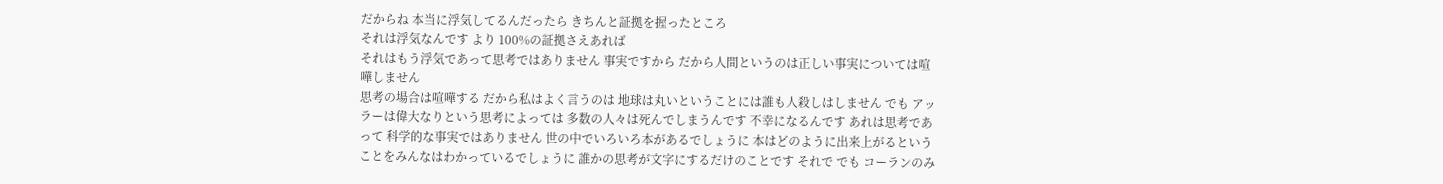だからね 本当に浮気してるんだったら きちんと証拠を握ったところ
それは浮気なんです より 100%の証拠さえあれば
それはもう浮気であって思考ではありません 事実ですから だから人間というのは正しい事実については喧嘩しません
思考の場合は喧嘩する だから私はよく言うのは 地球は丸いということには誰も人殺しはしません でも アッラーは偉大なりという思考によっては 多数の人々は死んでしまうんです 不幸になるんです あれは思考であって 科学的な事実ではありません 世の中でいろいろ本があるでしょうに 本はどのように出来上がるということをみんなはわかっているでしょうに 誰かの思考が文字にするだけのことです それで でも コーランのみ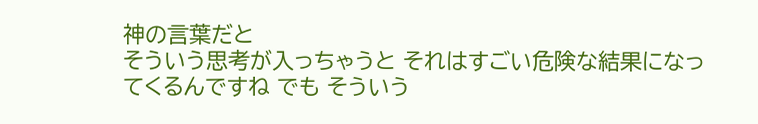神の言葉だと
そういう思考が入っちゃうと それはすごい危険な結果になってくるんですね でも そういう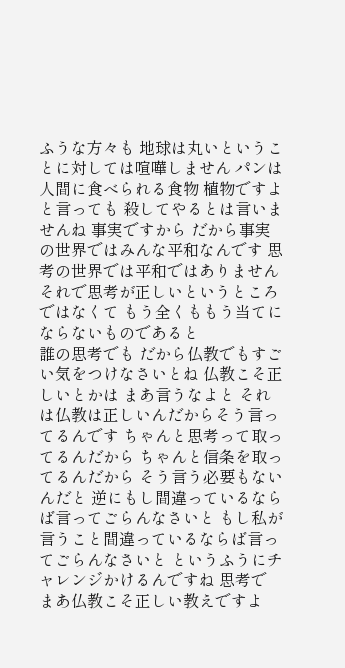ふうな方々も 地球は丸いということに対しては喧嘩しません パンは人間に食べられる食物 植物ですよと言っても 殺してやるとは言いませんね 事実ですから だから事実の世界ではみんな平和なんです 思考の世界では平和ではありません それで思考が正しいというところではなくて もう全くももう当てにならないものであると
誰の思考でも だから仏教でもすごい気をつけなさいとね 仏教こそ正しいとかは まあ言うなよと それは仏教は正しいんだからそう言ってるんです ちゃんと思考って取ってるんだから ちゃんと信条を取ってるんだから そう言う必要もないんだと 逆にもし間違っているならば言ってごらんなさいと もし私が言うこと間違っているならば言ってごらんなさいと というふうにチャレンジかけるんですね 思考で まあ仏教こそ正しい教えですよ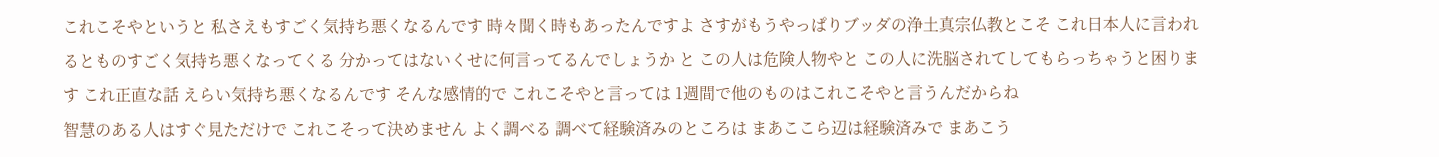これこそやというと 私さえもすごく気持ち悪くなるんです 時々聞く時もあったんですよ さすがもうやっぱりブッダの浄土真宗仏教とこそ これ日本人に言われるとものすごく気持ち悪くなってくる 分かってはないくせに何言ってるんでしょうか と この人は危険人物やと この人に洗脳されてしてもらっちゃうと困ります これ正直な話 えらい気持ち悪くなるんです そんな感情的で これこそやと言っては 1週間で他のものはこれこそやと言うんだからね
智慧のある人はすぐ見ただけで これこそって決めません よく調べる 調べて経験済みのところは まあここら辺は経験済みで まあこう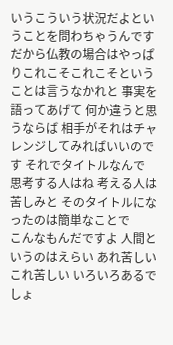いうこういう状況だよということを問わちゃうんです だから仏教の場合はやっぱりこれこそこれこそということは言うなかれと 事実を語ってあげて 何か違うと思うならば 相手がそれはチャレンジしてみればいいのです それでタイトルなんで 思考する人はね 考える人は苦しみと そのタイトルになったのは簡単なことで
こんなもんだですよ 人間というのはえらい あれ苦しい これ苦しい いろいろあるでしょ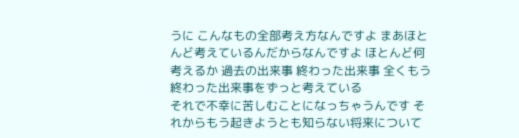うに こんなもの全部考え方なんですよ まあほとんど考えているんだからなんですよ ほとんど何考えるか 過去の出来事 終わった出来事 全くもう終わった出来事をずっと考えている
それで不幸に苦しむことになっちゃうんです それからもう起きようとも知らない将来について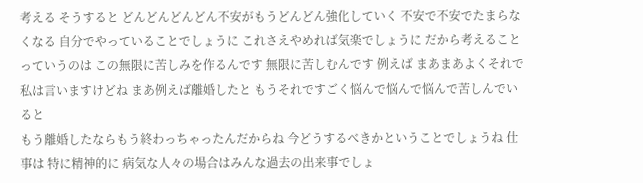考える そうすると どんどんどんどん不安がもうどんどん強化していく 不安で不安でたまらなくなる 自分でやっていることでしょうに これさえやめれば気楽でしょうに だから考えることっていうのは この無限に苦しみを作るんです 無限に苦しむんです 例えば まあまあよくそれで私は言いますけどね まあ例えば離婚したと もうそれですごく悩んで悩んで悩んで苦しんでいると
もう離婚したならもう終わっちゃったんだからね 今どうするべきかということでしょうね 仕事は 特に精神的に 病気な人々の場合はみんな過去の出来事でしょ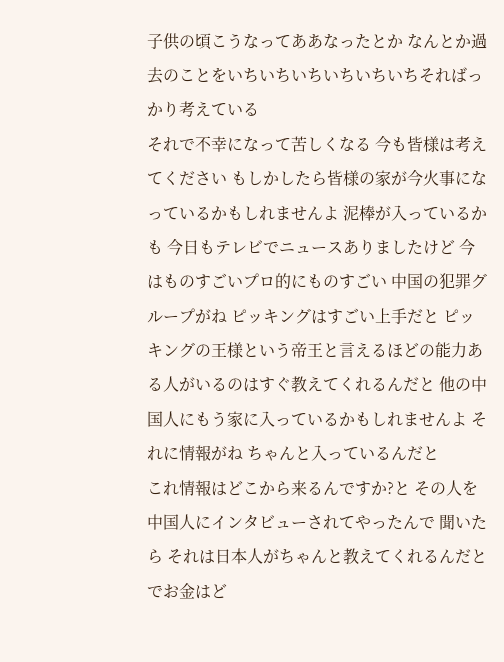子供の頃こうなってああなったとか なんとか過去のことをいちいちいちいちいちいちそればっかり考えている
それで不幸になって苦しくなる 今も皆様は考えてください もしかしたら皆様の家が今火事になっているかもしれませんよ 泥棒が入っているかも 今日もテレビでニュースありましたけど 今はものすごいプロ的にものすごい 中国の犯罪グループがね ピッキングはすごい上手だと ピッキングの王様という帝王と言えるほどの能力ある人がいるのはすぐ教えてくれるんだと 他の中国人にもう家に入っているかもしれませんよ それに情報がね ちゃんと入っているんだと
これ情報はどこから来るんですか?と その人を中国人にインタビューされてやったんで 聞いたら それは日本人がちゃんと教えてくれるんだと でお金はど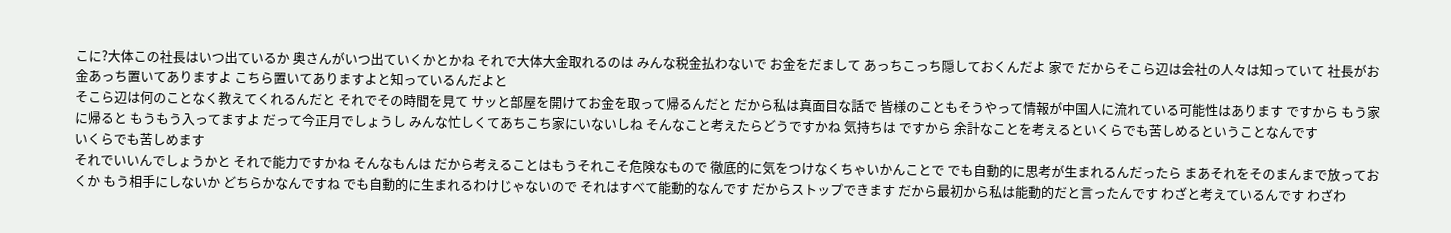こに?大体この社長はいつ出ているか 奥さんがいつ出ていくかとかね それで大体大金取れるのは みんな税金払わないで お金をだまして あっちこっち隠しておくんだよ 家で だからそこら辺は会社の人々は知っていて 社長がお金あっち置いてありますよ こちら置いてありますよと知っているんだよと
そこら辺は何のことなく教えてくれるんだと それでその時間を見て サッと部屋を開けてお金を取って帰るんだと だから私は真面目な話で 皆様のこともそうやって情報が中国人に流れている可能性はあります ですから もう家に帰ると もうもう入ってますよ だって今正月でしょうし みんな忙しくてあちこち家にいないしね そんなこと考えたらどうですかね 気持ちは ですから 余計なことを考えるといくらでも苦しめるということなんです
いくらでも苦しめます
それでいいんでしょうかと それで能力ですかね そんなもんは だから考えることはもうそれこそ危険なもので 徹底的に気をつけなくちゃいかんことで でも自動的に思考が生まれるんだったら まあそれをそのまんまで放っておくか もう相手にしないか どちらかなんですね でも自動的に生まれるわけじゃないので それはすべて能動的なんです だからストップできます だから最初から私は能動的だと言ったんです わざと考えているんです わざわ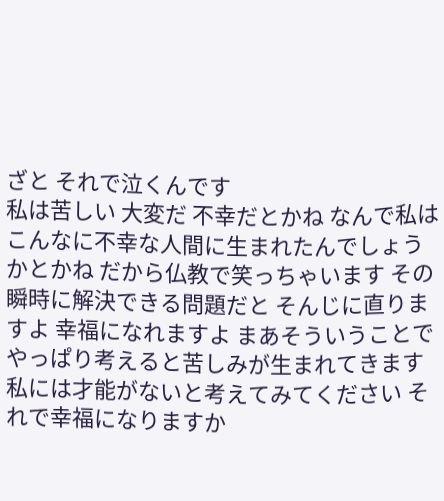ざと それで泣くんです
私は苦しい 大変だ 不幸だとかね なんで私はこんなに不幸な人間に生まれたんでしょうかとかね だから仏教で笑っちゃいます その瞬時に解決できる問題だと そんじに直りますよ 幸福になれますよ まあそういうことで やっぱり考えると苦しみが生まれてきます 私には才能がないと考えてみてください それで幸福になりますか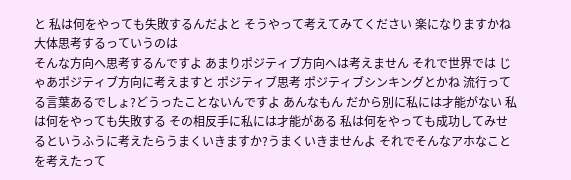と 私は何をやっても失敗するんだよと そうやって考えてみてください 楽になりますかね 大体思考するっていうのは
そんな方向へ思考するんですよ あまりポジティブ方向へは考えません それで世界では じゃあポジティブ方向に考えますと ポジティブ思考 ポジティブシンキングとかね 流行ってる言葉あるでしょ?どうったことないんですよ あんなもん だから別に私には才能がない 私は何をやっても失敗する その相反手に私には才能がある 私は何をやっても成功してみせるというふうに考えたらうまくいきますか?うまくいきませんよ それでそんなアホなことを考えたって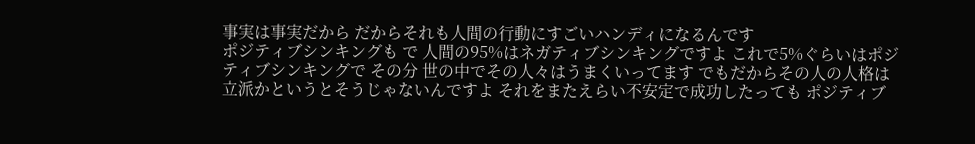事実は事実だから だからそれも人間の行動にすごいハンディになるんです
ポジティブシンキングも で 人間の95%はネガティブシンキングですよ これで5%ぐらいはポジティブシンキングで その分 世の中でその人々はうまくいってます でもだからその人の人格は立派かというとそうじゃないんですよ それをまたえらい不安定で成功したっても ポジティブ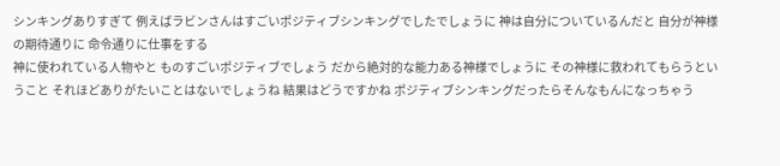シンキングありすぎて 例えばラビンさんはすごいポジティブシンキングでしたでしょうに 神は自分についているんだと 自分が神様の期待通りに 命令通りに仕事をする
神に使われている人物やと ものすごいポジティブでしょう だから絶対的な能力ある神様でしょうに その神様に救われてもらうということ それほどありがたいことはないでしょうね 結果はどうですかね ポジティブシンキングだったらそんなもんになっちゃう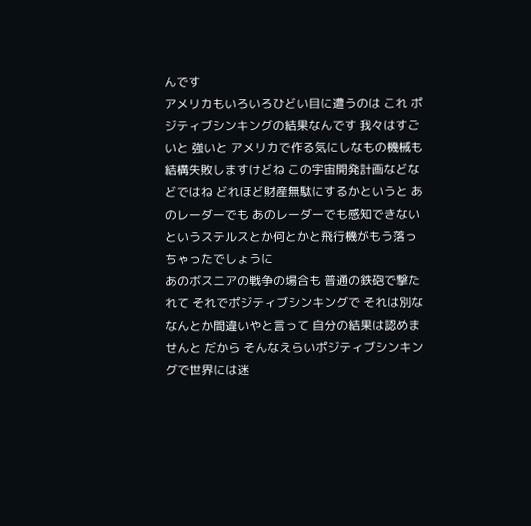んです
アメリカもいろいろひどい目に遭うのは これ ポジティブシンキングの結果なんです 我々はすごいと 強いと アメリカで作る気にしなもの機械も結構失敗しますけどね この宇宙開発計画などなどではね どれほど財産無駄にするかというと あのレーダーでも あのレーダーでも感知できないというステルスとか何とかと飛行機がもう落っちゃったでしょうに
あのボスニアの戦争の場合も 普通の鉄砲で撃たれて それでポジティブシンキングで それは別ななんとか間違いやと言って 自分の結果は認めませんと だから そんなえらいポジティブシンキングで世界には迷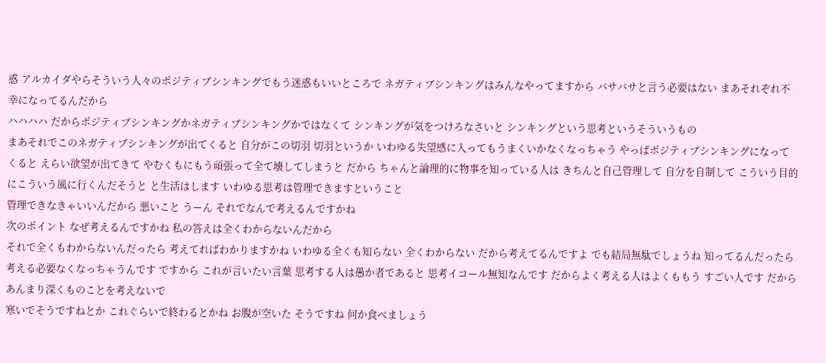惑 アルカイダやらそういう人々のポジティブシンキングでもう迷惑もいいところで ネガティブシンキングはみんなやってますから バサバサと言う必要はない まあそれぞれ不幸になってるんだから
ハハハハ だからポジティブシンキングかネガティブシンキングかではなくて シンキングが気をつけろなさいと シンキングという思考というそういうもの
まあそれでこのネガティブシンキングが出てくると 自分がこの切羽 切羽というか いわゆる失望感に入ってもうまくいかなくなっちゃう やっぱポジティブシンキングになってくると えらい欲望が出てきて やむくもにもう頑張って全て壊してしまうと だから ちゃんと論理的に物事を知っている人は きちんと自己管理して 自分を自制して こういう目的にこういう風に行くんだそうと と生活はします いわゆる思考は管理できますということ
管理できなきゃいいんだから 悪いこと うーん それでなんで考えるんですかね
次のポイント なぜ考えるんですかね 私の答えは全くわからないんだから
それで全くもわからないんだったら 考えてればわかりますかね いわゆる全くも知らない 全くわからない だから考えてるんですよ でも結局無駄でしょうね 知ってるんだったら考える必要なくなっちゃうんです ですから これが言いたい言葉 思考する人は愚か者であると 思考イコール無知なんです だからよく考える人はよくももう すごい人です だからあんまり深くものことを考えないで
寒いでそうですねとか これぐらいで終わるとかね お腹が空いた そうですね 何か食べましょう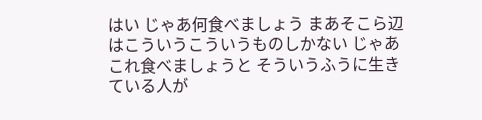はい じゃあ何食べましょう まあそこら辺はこういうこういうものしかない じゃあこれ食べましょうと そういうふうに生きている人が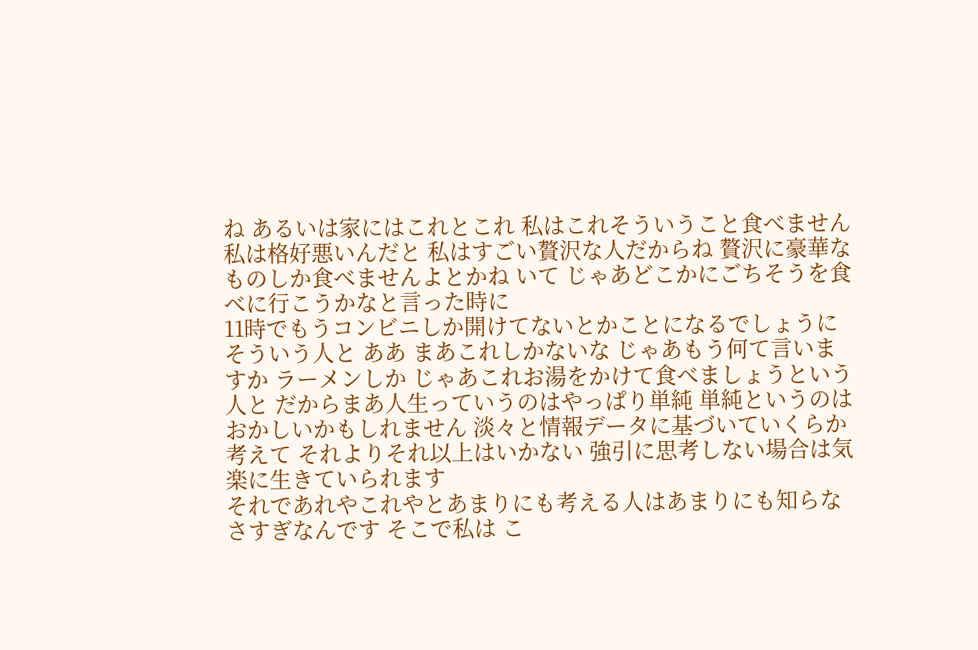ね あるいは家にはこれとこれ 私はこれそういうこと食べません 私は格好悪いんだと 私はすごい贅沢な人だからね 贅沢に豪華なものしか食べませんよとかね いて じゃあどこかにごちそうを食べに行こうかなと言った時に
11時でもうコンビニしか開けてないとかことになるでしょうに そういう人と ああ まあこれしかないな じゃあもう何て言いますか ラーメンしか じゃあこれお湯をかけて食べましょうという人と だからまあ人生っていうのはやっぱり単純 単純というのはおかしいかもしれません 淡々と情報データに基づいていくらか考えて それよりそれ以上はいかない 強引に思考しない場合は気楽に生きていられます
それであれやこれやとあまりにも考える人はあまりにも知らなさすぎなんです そこで私は こ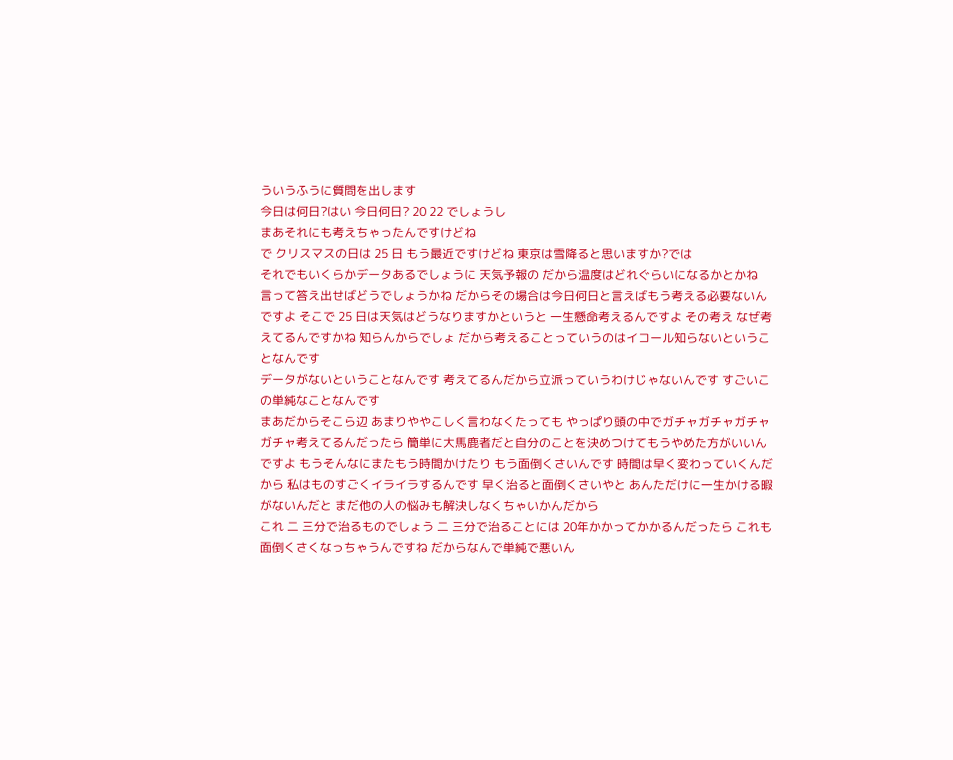ういうふうに質問を出します
今日は何日?はい 今日何日? 20 22 でしょうし
まあそれにも考えちゃったんですけどね
で クリスマスの日は 25 日 もう最近ですけどね 東京は雪降ると思いますか?では
それでもいくらかデータあるでしょうに 天気予報の だから温度はどれぐらいになるかとかね
言って答え出せばどうでしょうかね だからその場合は今日何日と言えばもう考える必要ないんですよ そこで 25 日は天気はどうなりますかというと 一生懸命考えるんですよ その考え なぜ考えてるんですかね 知らんからでしょ だから考えることっていうのはイコール知らないということなんです
データがないということなんです 考えてるんだから立派っていうわけじゃないんです すごいこの単純なことなんです
まあだからそこら辺 あまりややこしく言わなくたっても やっぱり頭の中でガチャガチャガチャガチャ考えてるんだったら 簡単に大馬鹿者だと自分のことを決めつけてもうやめた方がいいんですよ もうそんなにまたもう時間かけたり もう面倒くさいんです 時間は早く変わっていくんだから 私はものすごくイライラするんです 早く治ると面倒くさいやと あんただけに一生かける暇がないんだと まだ他の人の悩みも解決しなくちゃいかんだから
これ 二 三分で治るものでしょう 二 三分で治ることには 20年かかってかかるんだったら これも面倒くさくなっちゃうんですね だからなんで単純で悪いん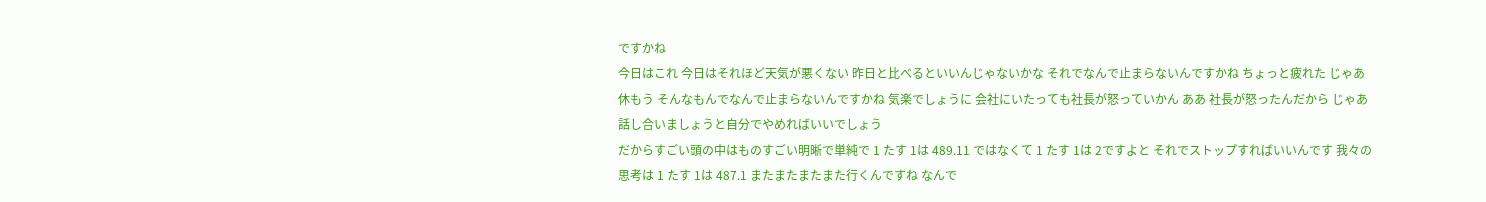ですかね
今日はこれ 今日はそれほど天気が悪くない 昨日と比べるといいんじゃないかな それでなんで止まらないんですかね ちょっと疲れた じゃあ休もう そんなもんでなんで止まらないんですかね 気楽でしょうに 会社にいたっても社長が怒っていかん ああ 社長が怒ったんだから じゃあ話し合いましょうと自分でやめればいいでしょう
だからすごい頭の中はものすごい明晰で単純で 1 たす 1は 489.11 ではなくて 1 たす 1は 2ですよと それでストップすればいいんです 我々の思考は 1 たす 1は 487.1 またまたまたまた行くんですね なんで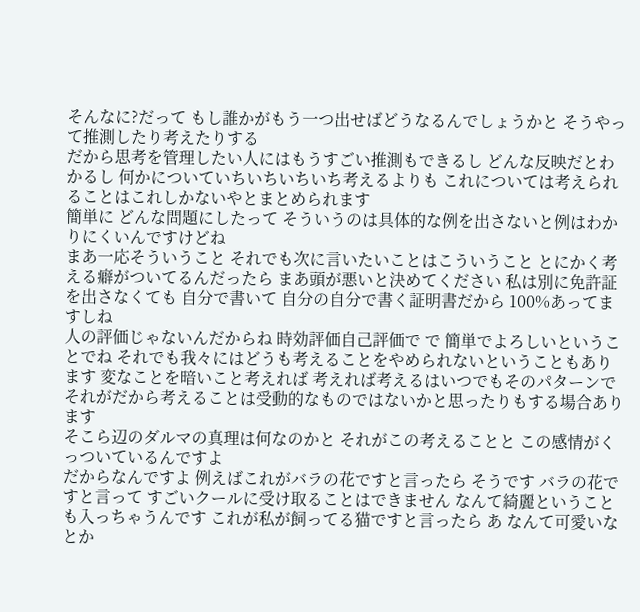そんなに?だって もし誰かがもう一つ出せばどうなるんでしょうかと そうやって推測したり考えたりする
だから思考を管理したい人にはもうすごい推測もできるし どんな反映だとわかるし 何かについていちいちいちいち考えるよりも これについては考えられることはこれしかないやとまとめられます
簡単に どんな問題にしたって そういうのは具体的な例を出さないと例はわかりにくいんですけどね
まあ一応そういうこと それでも次に言いたいことはこういうこと とにかく考える癖がついてるんだったら まあ頭が悪いと決めてください 私は別に免許証を出さなくても 自分で書いて 自分の自分で書く証明書だから 100%あってますしね
人の評価じゃないんだからね 時効評価自己評価で で 簡単でよろしいということでね それでも我々にはどうも考えることをやめられないということもあります 変なことを暗いこと考えれば 考えれば考えるはいつでもそのパターンで それがだから考えることは受動的なものではないかと思ったりもする場合あります
そこら辺のダルマの真理は何なのかと それがこの考えることと この感情がくっついているんですよ
だからなんですよ 例えばこれがバラの花ですと言ったら そうです バラの花ですと言って すごいクールに受け取ることはできません なんて綺麗ということも入っちゃうんです これが私が飼ってる猫ですと言ったら あ なんて可愛いなとか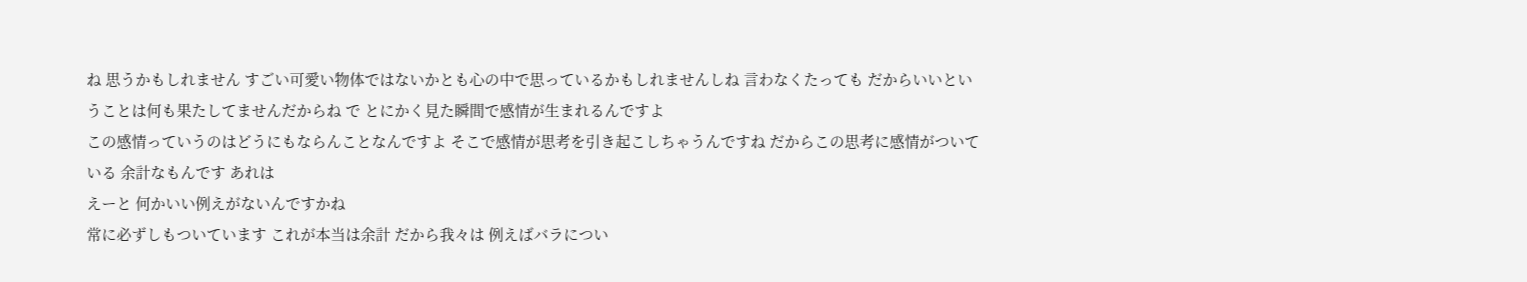ね 思うかもしれません すごい可愛い物体ではないかとも心の中で思っているかもしれませんしね 言わなくたっても だからいいということは何も果たしてませんだからね で とにかく見た瞬間で感情が生まれるんですよ
この感情っていうのはどうにもならんことなんですよ そこで感情が思考を引き起こしちゃうんですね だからこの思考に感情がついている 余計なもんです あれは
えーと 何かいい例えがないんですかね
常に必ずしもついています これが本当は余計 だから我々は 例えばバラについ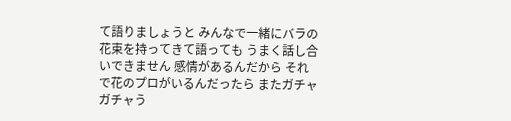て語りましょうと みんなで一緒にバラの花束を持ってきて語っても うまく話し合いできません 感情があるんだから それで花のプロがいるんだったら またガチャガチャう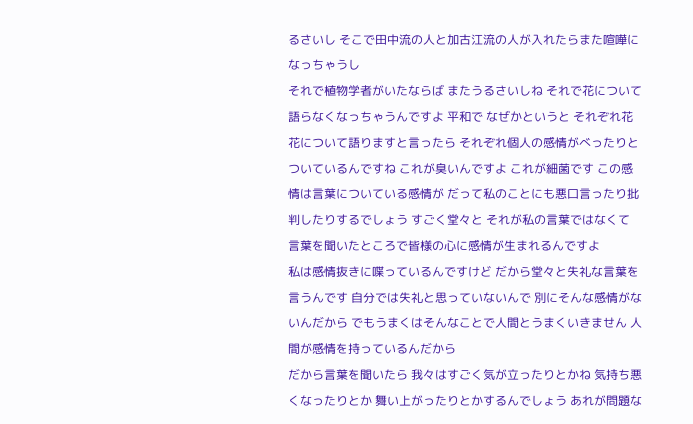るさいし そこで田中流の人と加古江流の人が入れたらまた喧嘩になっちゃうし
それで植物学者がいたならば またうるさいしね それで花について語らなくなっちゃうんですよ 平和で なぜかというと それぞれ花 花について語りますと言ったら それぞれ個人の感情がべったりとついているんですね これが臭いんですよ これが細菌です この感情は言葉についている感情が だって私のことにも悪口言ったり批判したりするでしょう すごく堂々と それが私の言葉ではなくて 言葉を聞いたところで皆様の心に感情が生まれるんですよ
私は感情抜きに喋っているんですけど だから堂々と失礼な言葉を言うんです 自分では失礼と思っていないんで 別にそんな感情がないんだから でもうまくはそんなことで人間とうまくいきません 人間が感情を持っているんだから
だから言葉を聞いたら 我々はすごく気が立ったりとかね 気持ち悪くなったりとか 舞い上がったりとかするんでしょう あれが問題な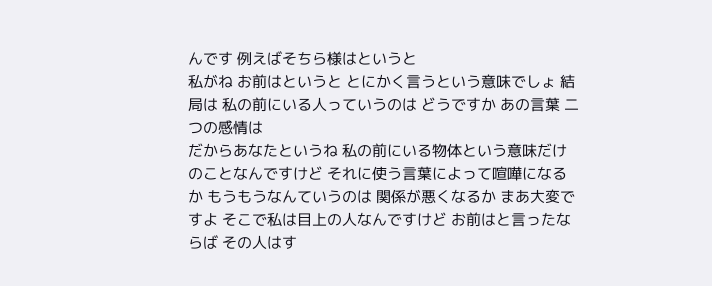んです 例えばそちら様はというと
私がね お前はというと とにかく言うという意味でしょ 結局は 私の前にいる人っていうのは どうですか あの言葉 二つの感情は
だからあなたというね 私の前にいる物体という意味だけのことなんですけど それに使う言葉によって喧嘩になるか もうもうなんていうのは 関係が悪くなるか まあ大変ですよ そこで私は目上の人なんですけど お前はと言ったならば その人はす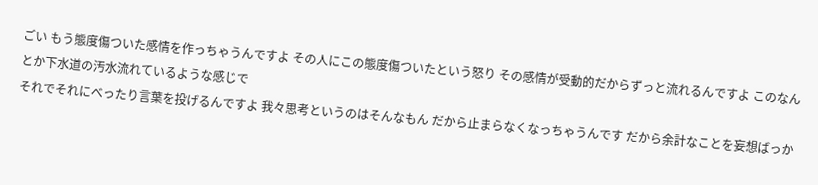ごい もう態度傷ついた感情を作っちゃうんですよ その人にこの態度傷ついたという怒り その感情が受動的だからずっと流れるんですよ このなんとか下水道の汚水流れているような感じで
それでそれにべったり言葉を投げるんですよ 我々思考というのはそんなもん だから止まらなくなっちゃうんです だから余計なことを妄想ばっか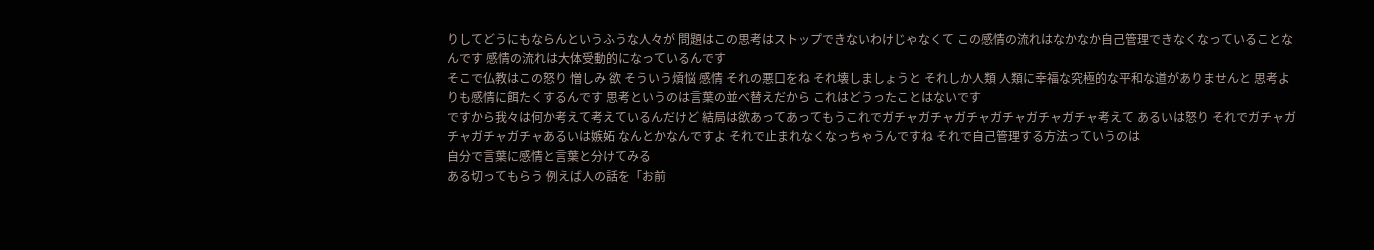りしてどうにもならんというふうな人々が 問題はこの思考はストップできないわけじゃなくて この感情の流れはなかなか自己管理できなくなっていることなんです 感情の流れは大体受動的になっているんです
そこで仏教はこの怒り 憎しみ 欲 そういう煩悩 感情 それの悪口をね それ壊しましょうと それしか人類 人類に幸福な究極的な平和な道がありませんと 思考よりも感情に餌たくするんです 思考というのは言葉の並べ替えだから これはどうったことはないです
ですから我々は何か考えて考えているんだけど 結局は欲あってあってもうこれでガチャガチャガチャガチャガチャガチャ考えて あるいは怒り それでガチャガチャガチャガチャあるいは嫉妬 なんとかなんですよ それで止まれなくなっちゃうんですね それで自己管理する方法っていうのは
自分で言葉に感情と言葉と分けてみる
ある切ってもらう 例えば人の話を「お前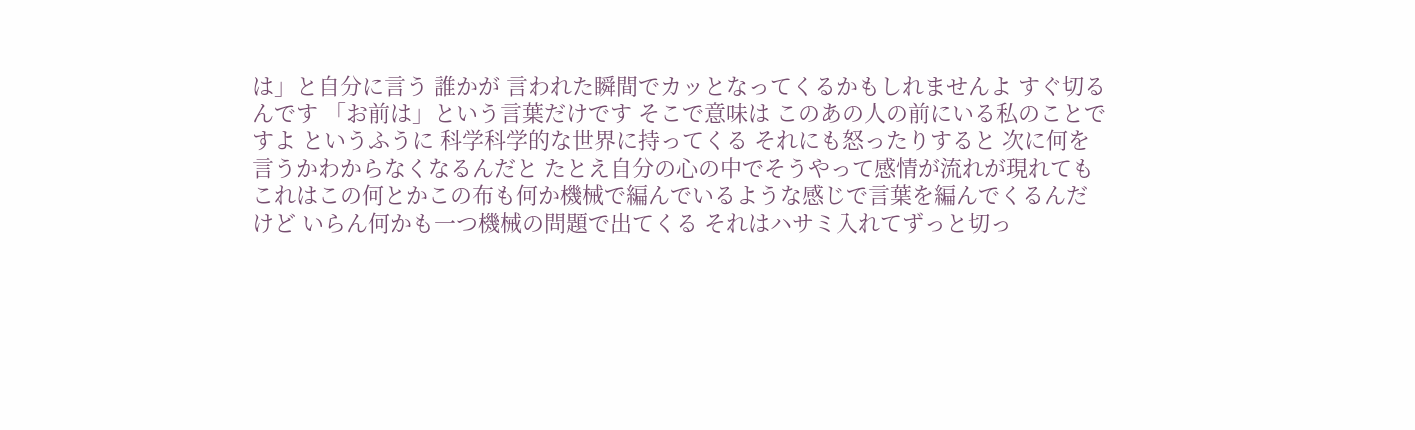は」と自分に言う 誰かが 言われた瞬間でカッとなってくるかもしれませんよ すぐ切るんです 「お前は」という言葉だけです そこで意味は このあの人の前にいる私のことですよ というふうに 科学科学的な世界に持ってくる それにも怒ったりすると 次に何を言うかわからなくなるんだと たとえ自分の心の中でそうやって感情が流れが現れても
これはこの何とかこの布も何か機械で編んでいるような感じで言葉を編んでくるんだけど いらん何かも一つ機械の問題で出てくる それはハサミ入れてずっと切っ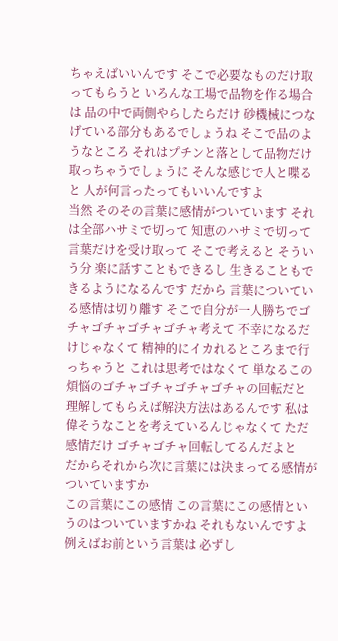ちゃえばいいんです そこで必要なものだけ取ってもらうと いろんな工場で品物を作る場合は 品の中で両側やらしたらだけ 砂機械につなげている部分もあるでしょうね そこで品のようなところ それはプチンと落として品物だけ取っちゃうでしょうに そんな感じで人と喋ると 人が何言ったってもいいんですよ
当然 そのその言葉に感情がついています それは全部ハサミで切って 知恵のハサミで切って 言葉だけを受け取って そこで考えると そういう分 楽に話すこともできるし 生きることもできるようになるんです だから 言葉についている感情は切り離す そこで自分が一人勝ちでゴチャゴチャゴチャゴチャ考えて 不幸になるだけじゃなくて 精神的にイカれるところまで行っちゃうと これは思考ではなくて 単なるこの煩悩のゴチャゴチャゴチャゴチャの回転だと
理解してもらえば解決方法はあるんです 私は偉そうなことを考えているんじゃなくて ただ感情だけ ゴチャゴチャ回転してるんだよと
だからそれから次に言葉には決まってる感情がついていますか
この言葉にこの感情 この言葉にこの感情というのはついていますかね それもないんですよ 例えばお前という言葉は 必ずし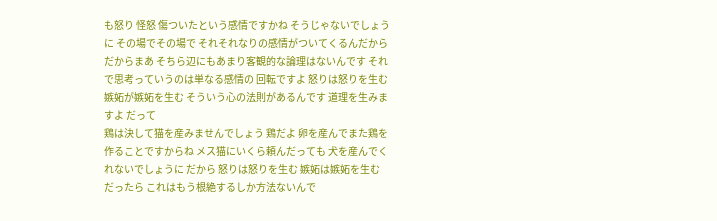も怒り 怪怒 傷ついたという感情ですかね そうじゃないでしょうに その場でその場で それそれなりの感情がついてくるんだから だからまあ そちら辺にもあまり客観的な論理はないんです それで思考っていうのは単なる感情の 回転ですよ 怒りは怒りを生む 嫉妬が嫉妬を生む そういう心の法則があるんです 道理を生みますよ だって
鶏は決して猫を産みませんでしょう 鶏だよ 卵を産んでまた鶏を作ることですからね メス猫にいくら頼んだっても 犬を産んでくれないでしょうに だから 怒りは怒りを生む 嫉妬は嫉妬を生む だったら これはもう根絶するしか方法ないんで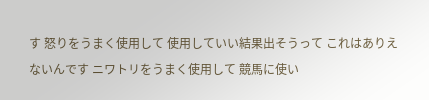す 怒りをうまく使用して 使用していい結果出そうって これはありえないんです ニワトリをうまく使用して 競馬に使い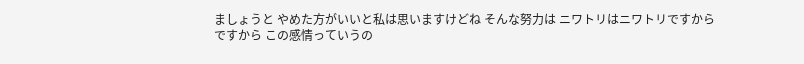ましょうと やめた方がいいと私は思いますけどね そんな努力は ニワトリはニワトリですから
ですから この感情っていうの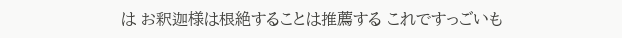は お釈迦様は根絶することは推薦する これですっごいも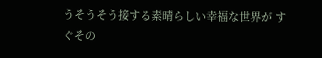うそうそう接する素晴らしい幸福な世界が すぐその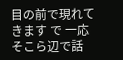目の前で現れてきます で 一応そこら辺で話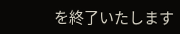を終了いたします